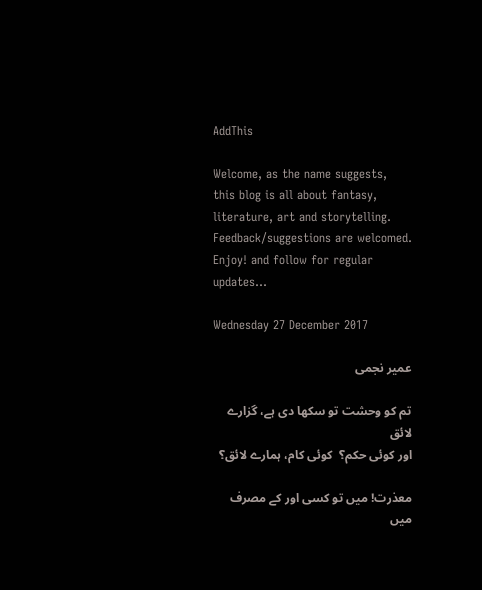AddThis

Welcome, as the name suggests, this blog is all about fantasy, literature, art and storytelling. Feedback/suggestions are welcomed. Enjoy! and follow for regular updates...

Wednesday 27 December 2017

عمیر نجمی

تم کو وحشت تو سکھا دی ہے، گزارے لائق
اور کوئی حکم؟  کوئی کام، ہمارے لائق؟

معذرت! میں تو کسی اور کے مصرف میں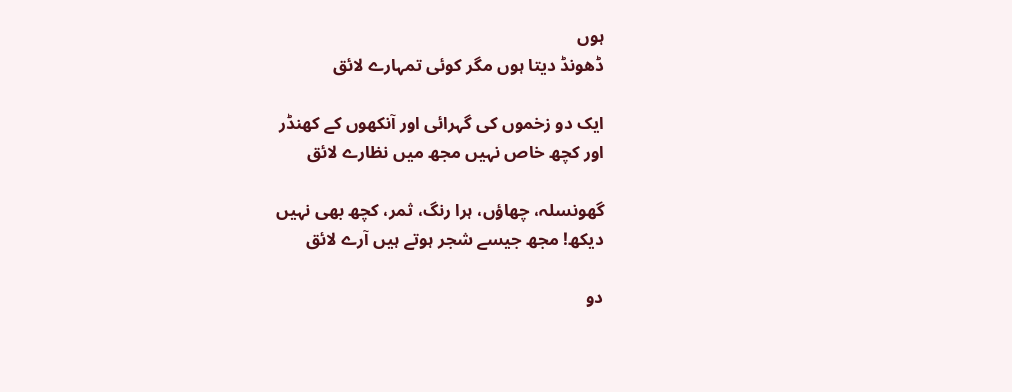ہوں
ڈھونڈ دیتا ہوں مگر کوئی تمہارے لائق

ایک دو زخموں کی گہرائی اور آنکھوں کے کھنڈر
اور کچھ خاص نہیں مجھ میں نظارے لائق

گھونسلہ، چھاؤں، ہرا رنگ، ثمر، کچھ بھی نہیں
دیکھ! مجھ جیسے شجر ہوتے ہیں آرے لائق

دو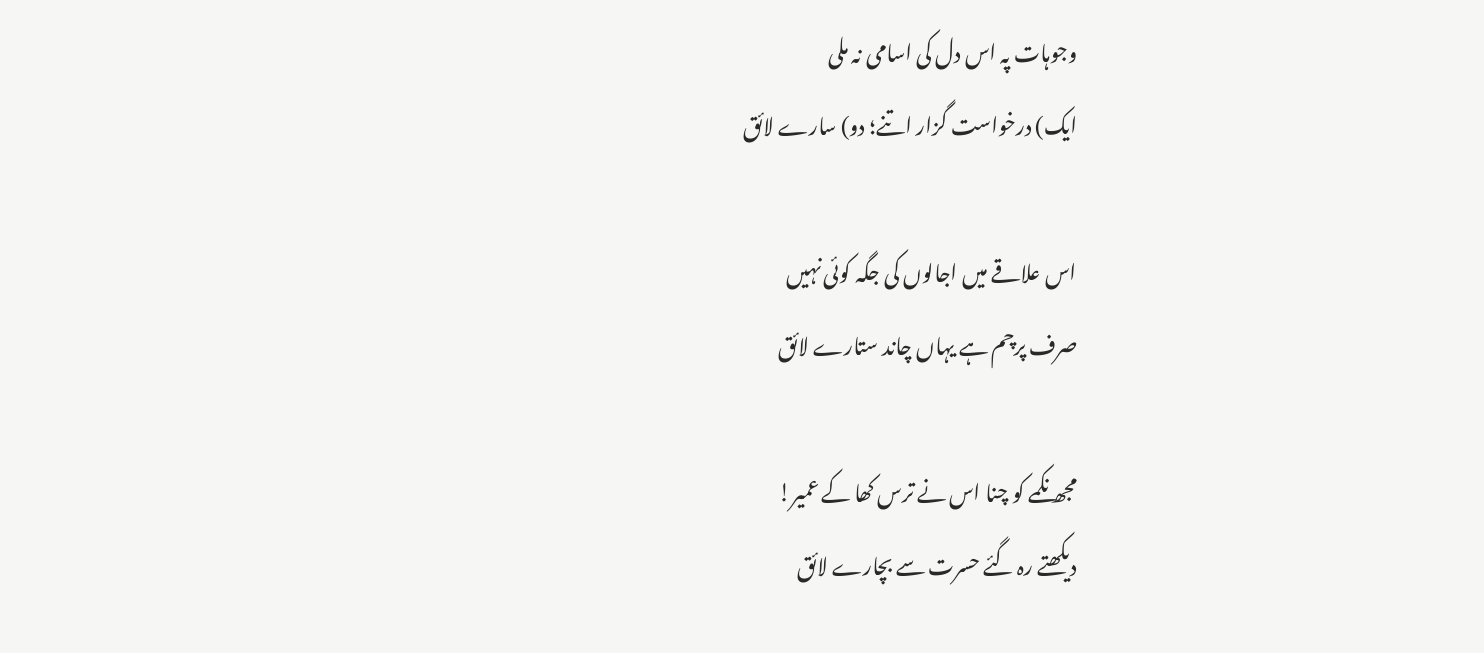وجوہات پہ اس دل کی اسامی نہ ملی
ایک) درخواست گزار اتنے؛ دو) سارے لائق

اس علاقے میں اجالوں کی جگہ کوئی نہیں
صرف پرچم ہے یہاں چاند ستارے لائق

مجھ نکمے کو چنا اس نے ترس کھا کے عمیر!
دیکھتے رہ گئے حسرت سے بچارے لائق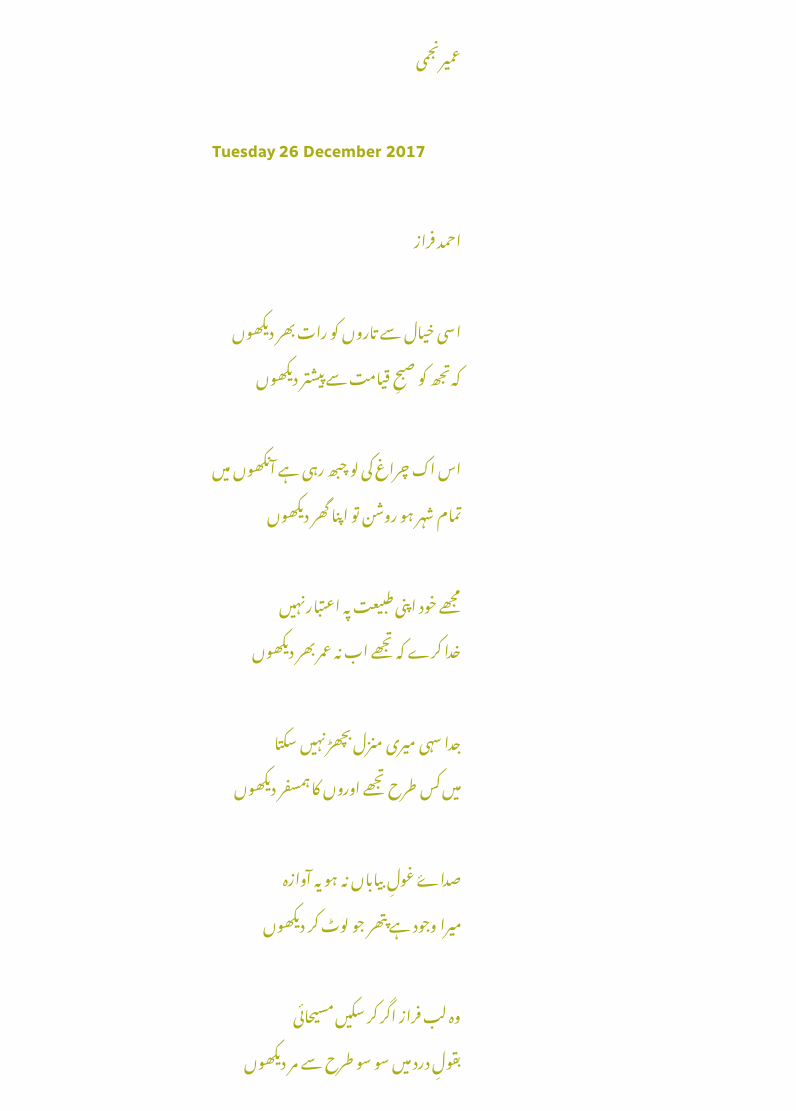عمیر نجمی

Tuesday 26 December 2017

احمد فراز

اسی خیال سے تاروں کو رات بھر دیکھوں
کہ تجھ کو صبحِ قیامت سے پیشتر دیکھوں

اس اک چراغ کی لو چبھ رہی ہے آنکھوں میں
تمام شہر ہو روشن تو اپنا گھر دیکھوں

مجھے خود اپنی طبیعت پہ اعتبار نہیں
خدا کرے کہ تجھے اب نہ عمر بھر دیکھوں

جدا سہی میری منزل بچھڑ نہیں سکتا
میں کس طرح تجھے اوروں کا ہمسفر دیکھوں

صداۓ غولِ بیاباں نہ ہو یہ آوازہ
میرا وجود ہے پتھر جو لوٹ کر دیکھوں

وہ لب فراز اگر کر سکیں مسیحائی
بقولِ درد میں سو سو طرح سے مر دیکھوں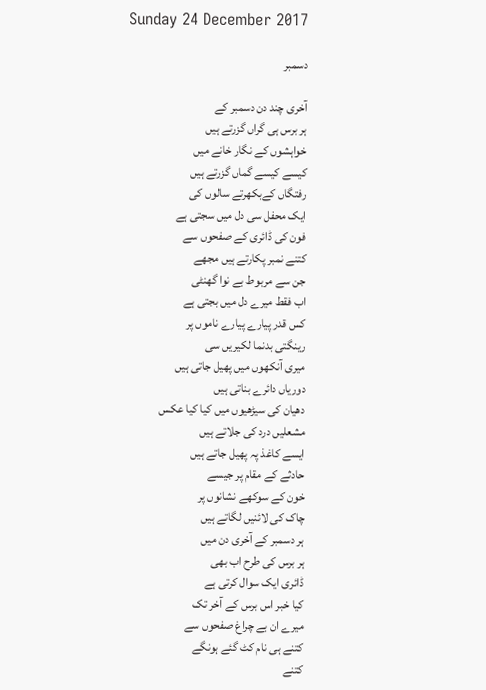Sunday 24 December 2017

دسمبر

آخری چند دن دسمبر کے
ہر برس ہی گراں گزرتے ہیں
خواہشوں کے نگار خانے میں
کیسے کیسے گماں گزرتے ہیں
رفتگاں کےبکھرتے سالوں کی
ایک محفل سی دل میں سجتی ہے
فون کی ڈائری کے صفحوں سے
کتنے نمبر پکارتے ہیں مجھے
جن سے مربوط بے نوا گھنٹی
اب فقط میرے دل میں بجتی ہے
کس قدر پیارے پیارے ناموں پر
رینگتی بدنما لکیریں سی
میری آنکھوں میں پھیل جاتی ہیں
دوریاں دائرے بناتی ہیں
دھیان کی سیڑھیوں میں کیا کیا عکس
مشعلیں درد کی جلاتے ہیں
ایسے کاغذ پہ پھیل جاتے ہیں
حادثے کے مقام پر جیسے
خون کے سوکھے نشانوں پر
چاک کی لائنیں لگاتے ہیں
ہر دسمبر کے آخری دن میں
ہر برس کی طرح اب بھی
ڈائری ایک سوال کرتی ہے
کیا خبر اس برس کے آخر تک
میرے ان بے چراغ صفحوں سے
کتنے ہی نام کٹ گئے ہونگے
کتنے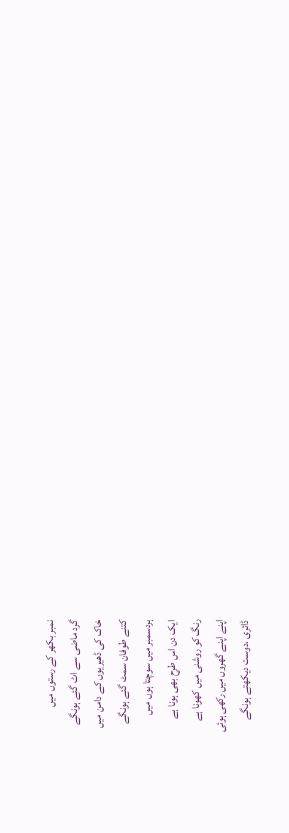نمبر بکھر کے رستوں میں
گرد ماضی سے اٹ گئے ہونگے
خاک کی ڈھیریوں کے دامن میں
کتنے طوفان سمٹ گئے ہونگے
ہردسمبر میں سوچتا ہوں میں
ایک دن اس طرح بھی ہونا ہے
رنگ کو روشنی میں کھونا ہے
اپنے اپنے گھروں میں رکھی ہوئی
ڈائری ،دوست دیکھتے ہونگے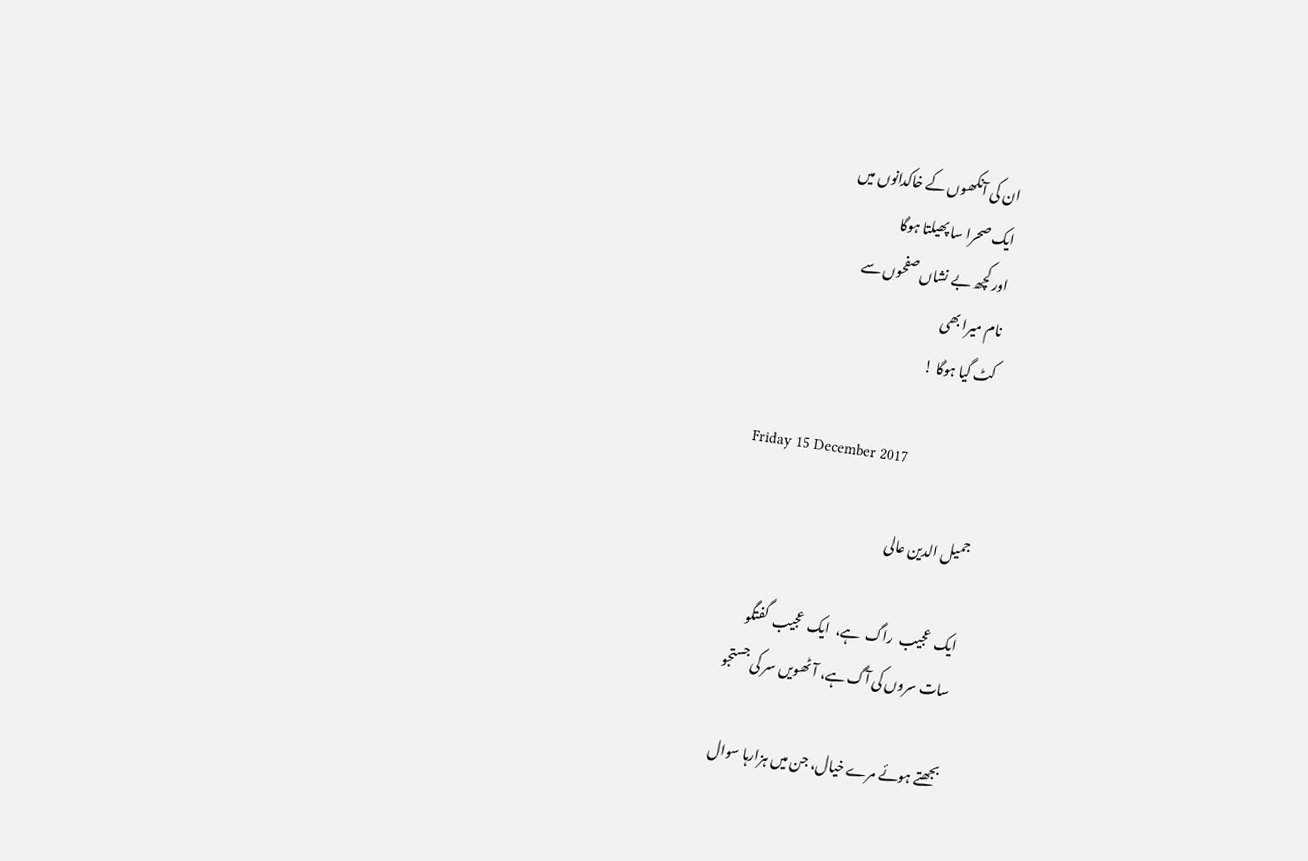ان کی آنکھوں کے خاکدانوں میں
ایک صحرا سا پھیلتا ہوگا
اور کچھ بے نشاں صفحوں سے
نام میرا بھی
کٹ گیا ہوگا !

Friday 15 December 2017

جمیل الدین عالی

ایک  عجیب  راگ  ہے،  ایک  عجیب  گفتگو
سات سروں کی آگ ہے، آٹھویں سر کی جستجو

بجھتے ہوئے مرے خیال، جن میں ہزارہا سوال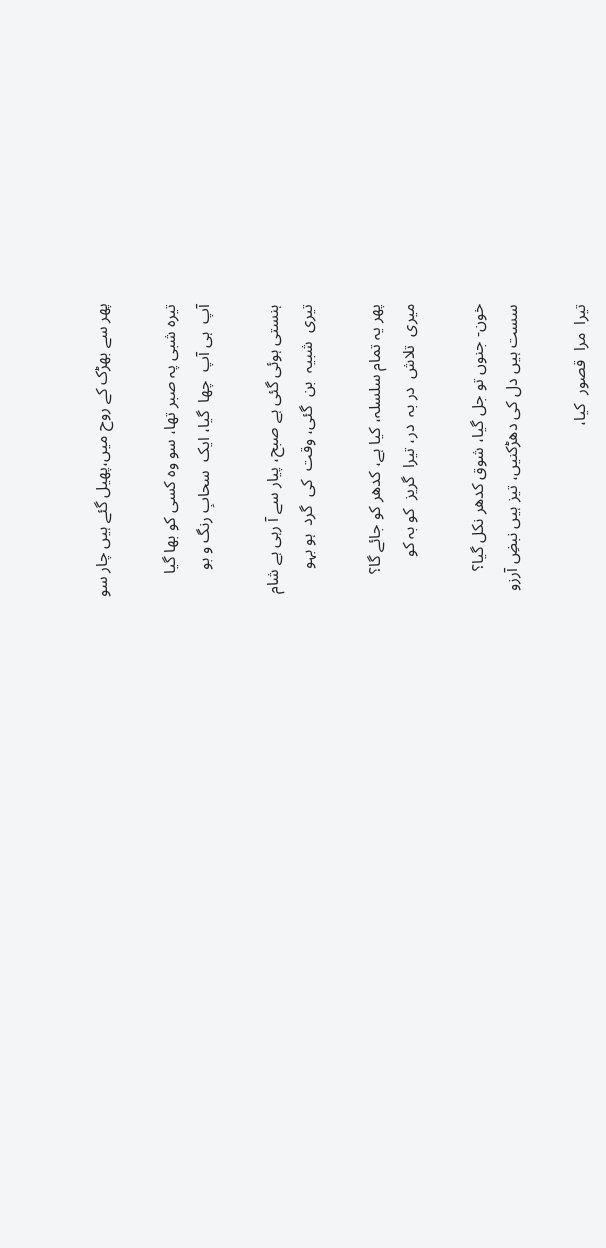پھر سے بھڑک کے روح میں،پھیل گئے ہیں چار سو

تیرہ شبی پہ صبر تھا، سو وہ کسی کو بھا گیا
آپ  ہی آپ  چھا  گیا، ایک  سحابِ رنگ و بو

ہنستی ہوئی گئی ہے صبح، پیار سے آ رہی ہے شام
تیری  شبیہ  بن  گئی، وقت  کی  گرد  ہو بہو

پھر یہ تمام سلسلہ، کیا ہے، کدھر کو جائے گا؟
میری  تلاش  در بہ  در، تیرا  گریز  کو بہ کو

خون- جنوں تو جل گیا، شوق کدھر نکل گیا؟
سست ہیں دل کی دھڑکنیں، تیز ہیں نبضِ آرزو

تیرا  مرا  قصور  کیا،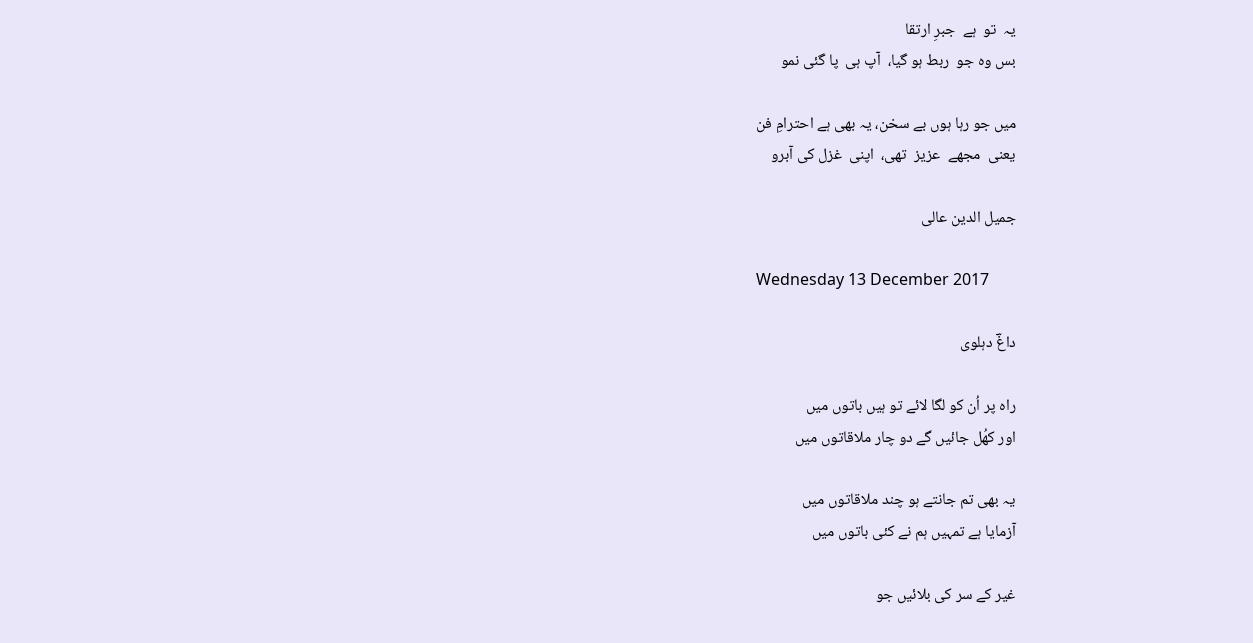یہ  تو  ہے  جبرِ ارتقا
بس وہ جو  ربط ہو گیا،  آپ ہی  پا گئی نمو

میں جو رہا ہوں بے سخن، یہ بھی ہے احترامِ فن
یعنی  مجھے  عزیز  تھی،  اپنی  غزل کی آبرو

جمیل الدین عالی

Wednesday 13 December 2017

داغؔ دہلوی

راہ پر اُن کو لگا لائے تو ہیں باتوں میں
اور کھُل جائیں گے دو چار ملاقاتوں میں

یہ بھی تم جانتے ہو چند ملاقاتوں میں
آزمایا ہے تمہیں ہم نے کئی باتوں میں

غیر کے سر کی بلائیں جو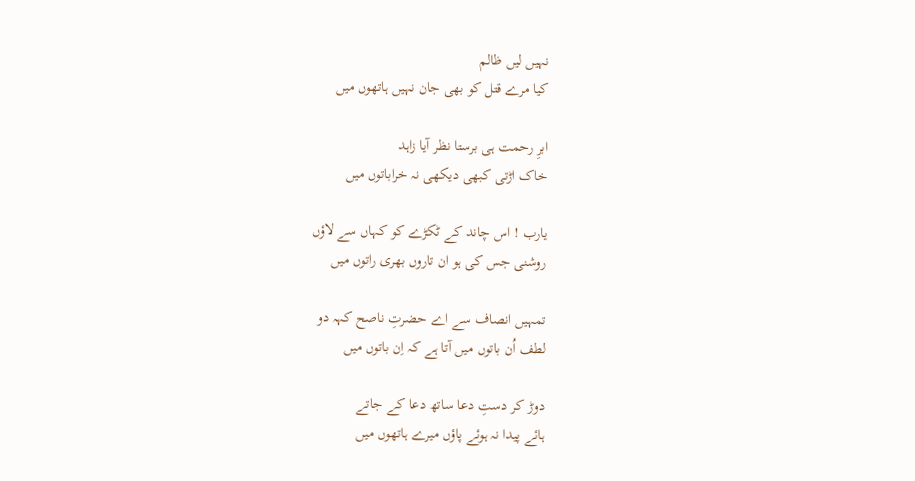نہیں لیں ظالم
کیا مرے قتل کو بھی جان نہیں ہاتھوں میں

ابرِ رحمت ہی برستا نظر آیا زاہد
خاک اڑتی کبھی دیکھی نہ خراباتوں میں

یارب ! اس چاند کے ٹکڑے کو کہاں سے لاؤں
روشنی جس کی ہو ان تاروں بھری راتوں میں

تمہیں انصاف سے اے حضرتِ ناصح کہہ دو
لطف اُن باتوں میں آتا ہے کہ اِن باتوں میں

دوڑ کر دستِ دعا ساتھ دعا کے جاتے
ہائے پیدا نہ ہوئے پاؤں میرے ہاتھوں میں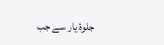جلوۂ یار سے جب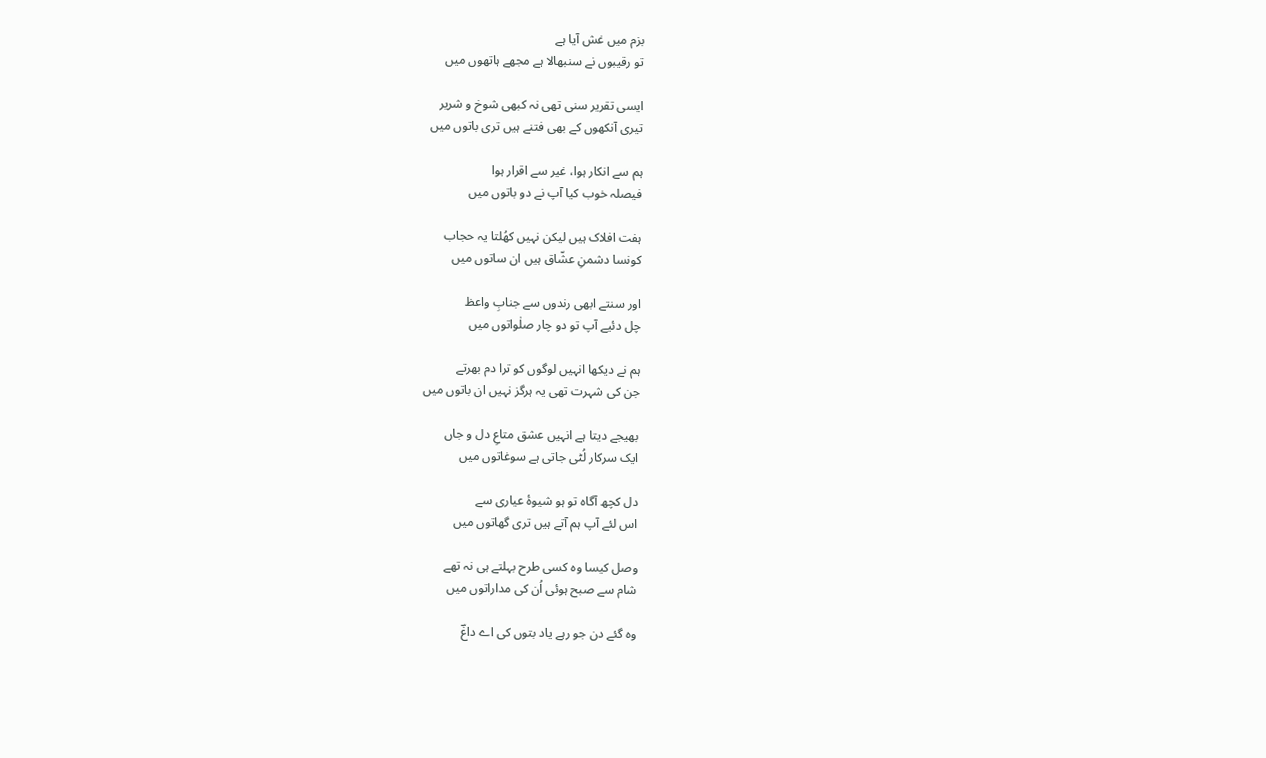بزم میں غش آیا ہے
تو رقیبوں نے سنبھالا ہے مجھے ہاتھوں میں

ایسی تقریر سنی تھی نہ کبھی شوخ و شریر
تیری آنکھوں کے بھی فتنے ہیں تری باتوں میں

ہم سے انکار ہوا، غیر سے اقرار ہوا
فیصلہ خوب کیا آپ نے دو باتوں میں

ہفت افلاک ہیں لیکن نہیں کھُلتا یہ حجاب
کونسا دشمنِ عشّاق ہیں ان ساتوں میں

اور سنتے ابھی رندوں سے جنابِ واعظ
چل دئیے آپ تو دو چار صلٰواتوں میں

ہم نے دیکھا انہیں لوگوں کو ترا دم بھرتے
جن کی شہرت تھی یہ ہرگز نہیں ان باتوں میں

بھیجے دیتا ہے انہیں عشق متاعِ دل و جاں
ایک سرکار لُٹی جاتی ہے سوغاتوں میں

دل کچھ آگاہ تو ہو شیوۂ عیاری سے
اس لئے آپ ہم آتے ہیں تری گھاتوں میں

وصل کیسا وہ کسی طرح بہلتے ہی نہ تھے
شام سے صبح ہوئی اُن کی مداراتوں میں

وہ گئے دن جو رہے یاد بتوں کی اے داغؔ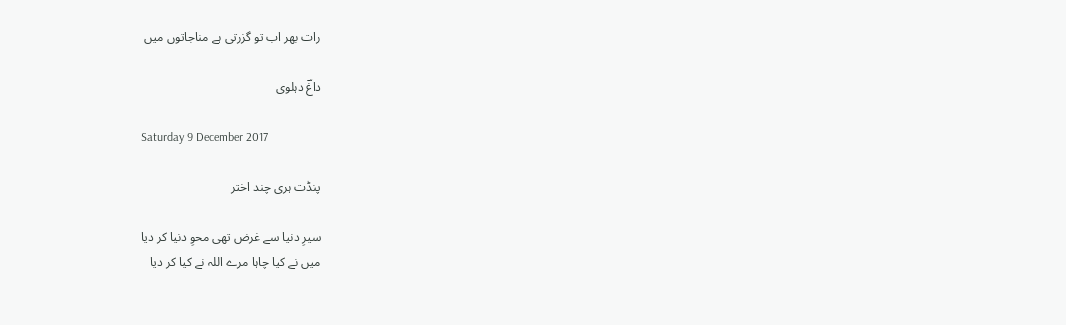رات بھر اب تو گزرتی ہے مناجاتوں میں

داغؔ دہلوی

Saturday 9 December 2017

پنڈت ہری چند اختر

سیرِ دنیا سے غرض تھی محوِ دنیا کر دیا
میں نے کیا چاہا مرے اللہ نے کیا کر دیا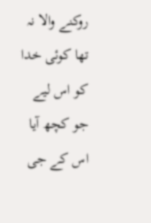روکنے والا نہ تھا کوئی خدا کو اس لیے
جو کچھ آیا اس کے جی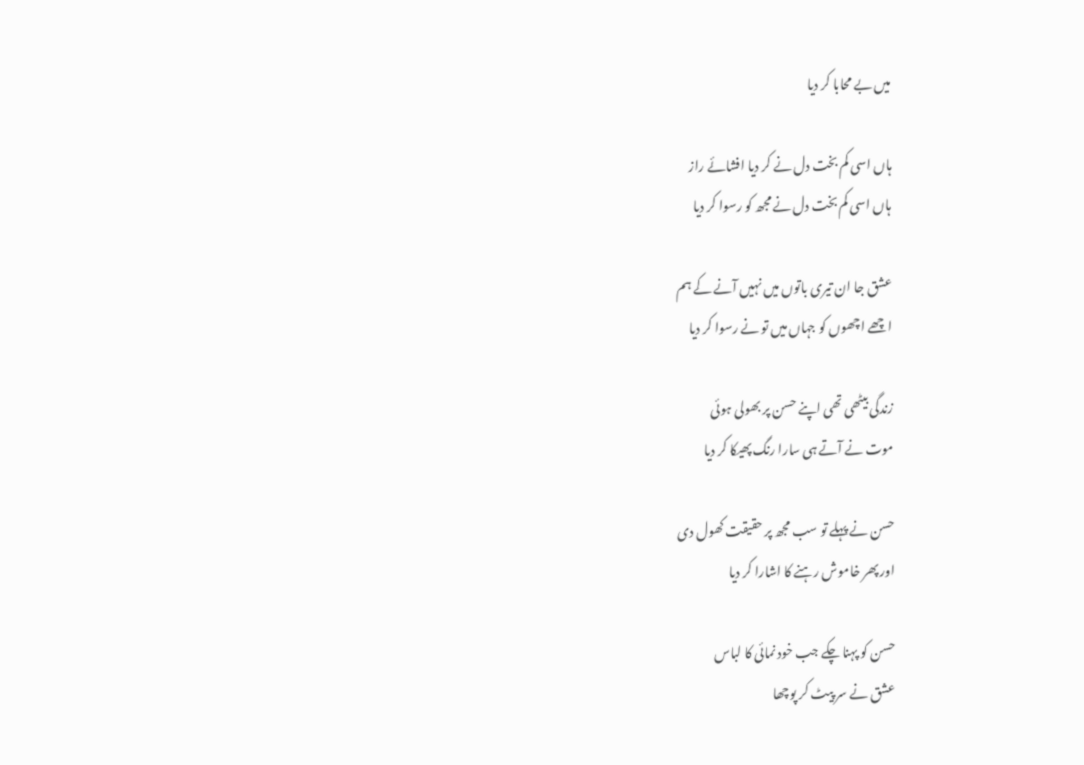میں بے محابا کر دیا

ہاں اسی کم بخت دل نے کر دیا افشائے راز
ہاں اسی کم بخت دل نے مجھ کو رسوا کر دیا

عشق جا ان تیری باتوں میں نہیں آنے کے ہم
اچھے اچھوں کو جہاں میں تو نے رسوا کر دیا

زندگی بیٹھی تھی اپنے حسن پر بھولی ہوئی
موت نے آتے ہی سارا رنگ پھیکا کر دیا

حسن نے پہلے تو سب مجھ پر حقیقت کھول دی
اور پھر خاموش رہنے کا اشارا کر دیا

حسن کو پہنا چکے جب خود نمائی کا لباس
عشق نے سر پیٹ کر پوچھا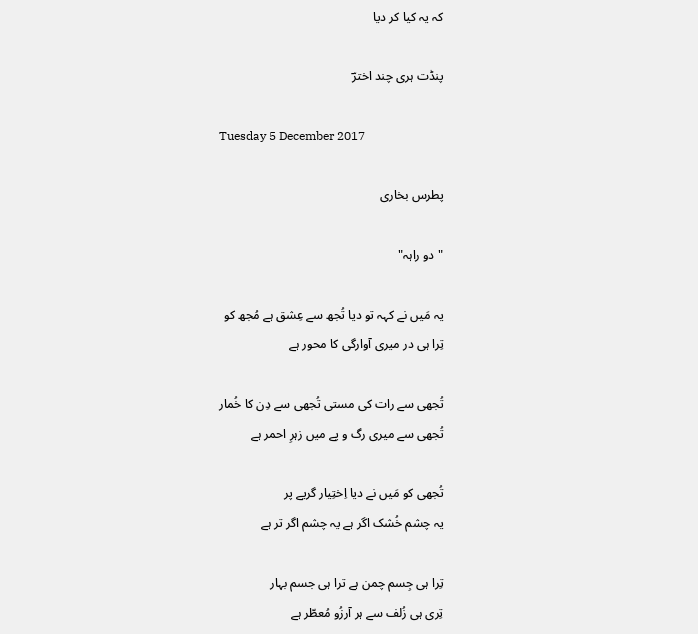کہ یہ کیا کر دیا

پنڈت ہری چند اخترؔ

Tuesday 5 December 2017

پطرس بخاری

"دو راہہ"

یہ مَیں نے کہہ تو دیا تُجھ سے عِشق ہے مُجھ کو
تِرا ہی در میری آوارگی کا محور ہے

تُجھی سے رات کی مستی تُجھی سے دِن کا خُمار
تُجھی سے میری رگ و پے میں زہرِ احمر ہے

تُجھی کو مَیں نے دیا اِختِیار گریے پر
یہ چشم خُشک اگر ہے یہ چشم اگر تر ہے

تِرا ہی جِسم چمن ہے ترا ہی جسم بہار
تِری ہی زُلف سے ہر آرزُو مُعطّر ہے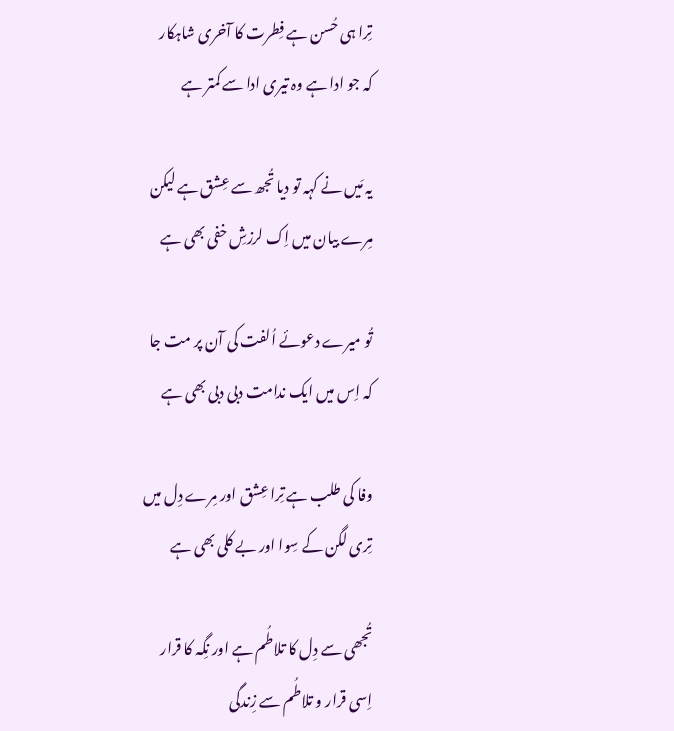تِرا ہی حُسن ہے فِطرت کا آخری شاہکار
کہ جو ادا ہے وہ تیری ادا سے کمتر ہے

یہ مَیں نے کہہ تو دیا تُجھ سے عِشق ہے لیکن
مِرے بیان میں اِک لرزشِ خفی بھی ہے

تُو میرے دعوئے اُلفت کی آن پر مت جا
کہ اِس میں ایک ندامت دبی دبی بھی ہے

وفا کی طلب ہے تِرا عِشق اور مِرے دِل میں
تِری لگن کے سِوا اور بے کلی بھی ہے

تُجھی سے دِل کا تلاطُم ہے اور نِگہ کا قرار
اِسی قرار و تلاطُم سے زِندگی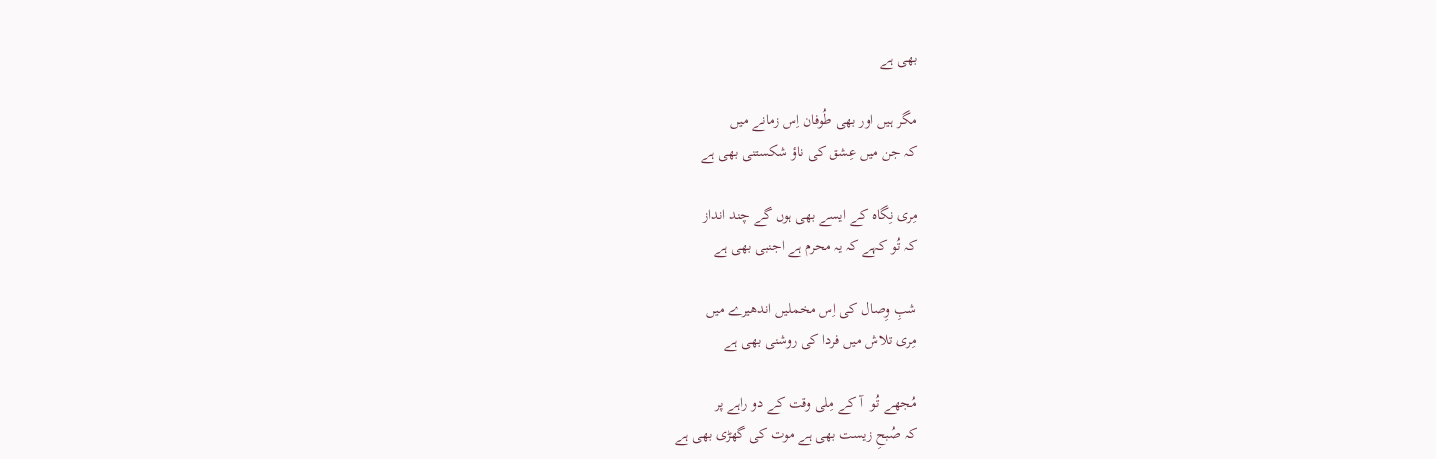بھی ہے

مگر ہیں اور بھی طُوفان اِس زمانے میں
کہ جن میں عِشق کی ناؤ شکستنی بھی ہے

مِری نِگاہ کے ایسے بھی ہوں گے چند انداز
کہ تُو کہے کہ یہ محرم ہے اجنبی بھی ہے

شبِ وِصال کی اِس مخملیں اندھیرے میں
مِری تلاش میں فردا کی روشنی بھی ہے

مُجھے تُو  آ کے مِلی وقت کے دو راہے پر
کہ صُبحِ زیست بھی ہے موت کی گھڑی بھی ہے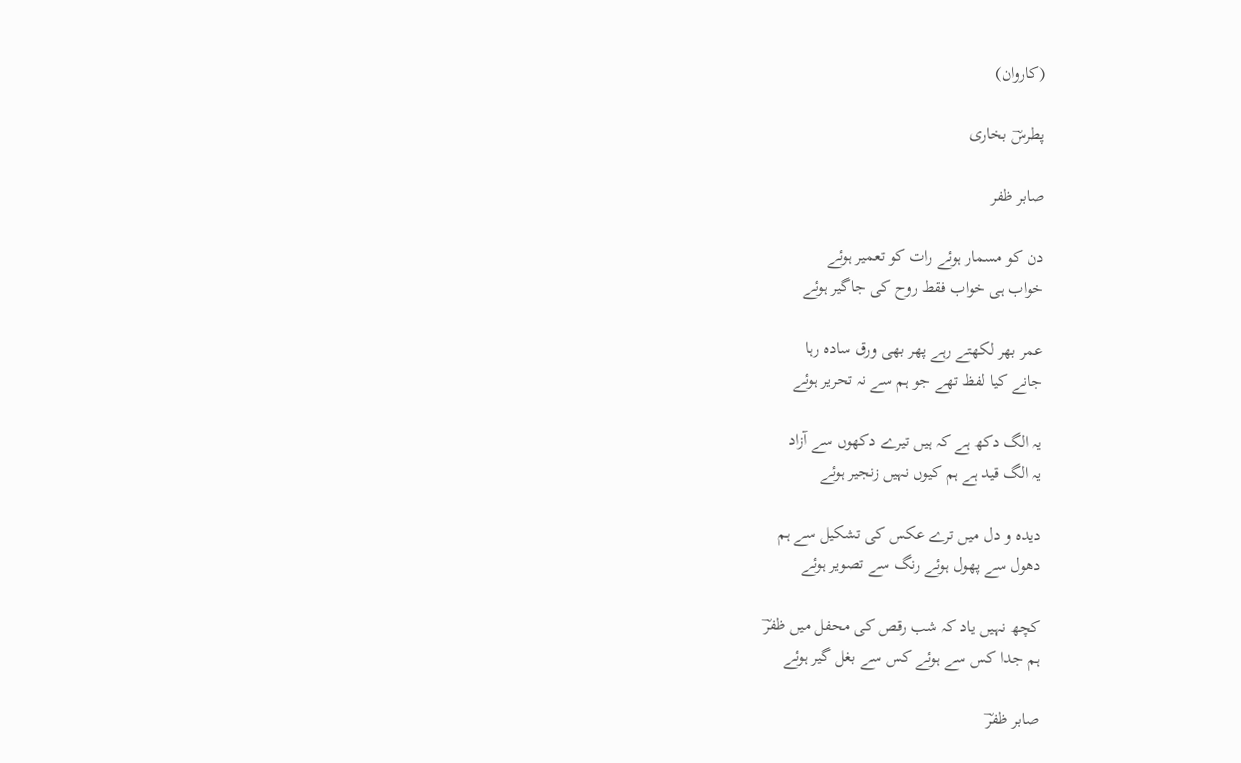(کاروان)

پطرسؔ بخاری

صابر ظفر

دن کو مسمار ہوئے رات کو تعمیر ہوئے
خواب ہی خواب فقط روح کی جاگیر ہوئے

عمر بھر لکھتے رہے پھر بھی ورق سادہ رہا
جانے کیا لفظ تھے جو ہم سے نہ تحریر ہوئے

یہ الگ دکھ ہے کہ ہیں تیرے دکھوں سے آزاد
یہ الگ قید ہے ہم کیوں نہیں زنجیر ہوئے

دیدہ و دل میں ترے عکس کی تشکیل سے ہم
دھول سے پھول ہوئے رنگ سے تصویر ہوئے

کچھ نہیں یاد کہ شب رقص کی محفل میں ظفرؔ
ہم جدا کس سے ہوئے کس سے بغل گیر ہوئے

صابر ظفرؔ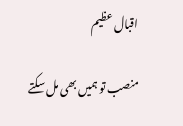اقبال عظیم

منصب تو ہمیں بھی مل سکتے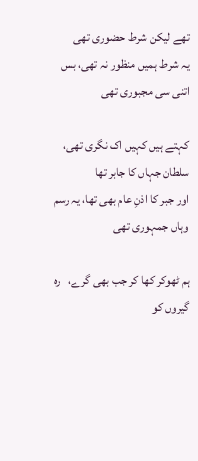تھے لیکن شرط حضوری تھی
یہ شرط ہمیں منظور نہ تھی، بس اتنی سی مجبوری تھی

کہتے ہیں کہیں اک نگری تھی، سلطان جہاں کا جابر تھا
اور جبر کا اذنِ عام بھی تھا، یہ رسم وہاں جمہوری تھی

ہم ٹھوکر کھا کر جب بھی گرے،   رہ گیروں کو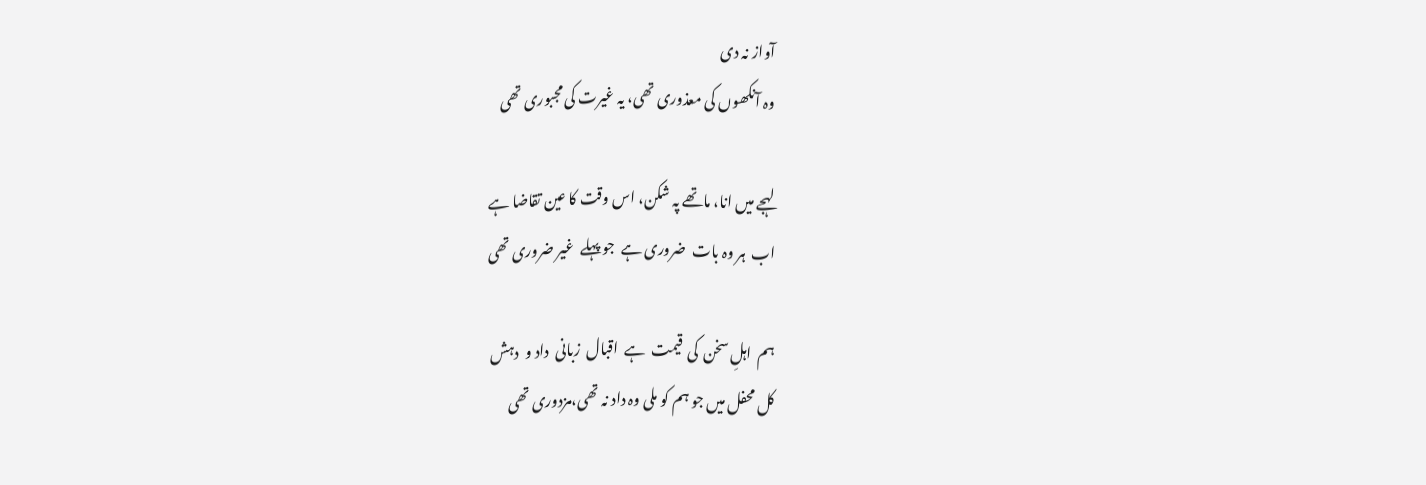آواز نہ دی
وہ آنکھوں کی معذوری تھی، یہ غیرت کی مجبوری تھی

لہجے میں انا، ماتھے پہ شکن، اس وقت کا عین تقاضا ہے
اب  ہر وہ بات  ضروری ہے  جو پہلے  غیر ضروری تھی

ہم  اہلِ سخن  کی  قیمت  ہے  اقبال  زبانی  داد و  دہش
کل محفل میں جو ہم کو ملی وہ داد نہ تھی،مزدوری تھی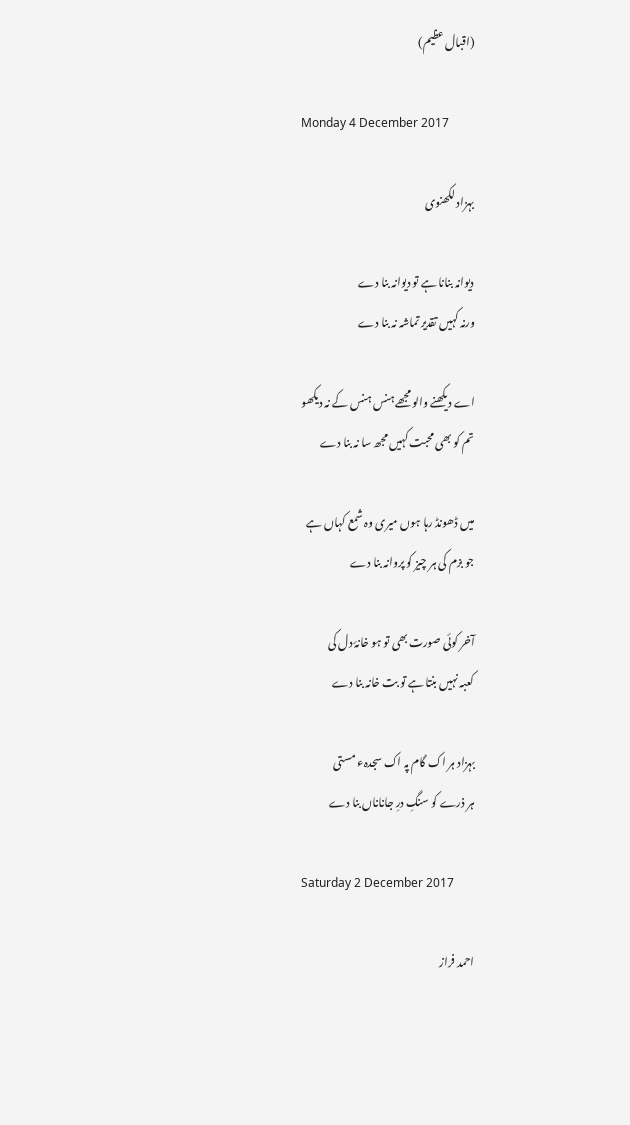(اقبال عظیم)

Monday 4 December 2017

بہزاد لکھنوی

دیوانہ بنانا ہے تو دیوانہ بنا دے
ورنہ کہیں تقدیر تماشہ نہ بنا دے

اے دیکھنے والو مجھے ہنس ہنس کے نہ دیکھو
تم کو بھی محبت کہیں مجھ سا نہ بنا دے

میں ڈھونڈ رہا ہوں میری وہ شمع کہاں ہے
جو بزم کی ہر چیز کو پروانہ بنا دے

آخر کوئی صورت بھی تو ہو خانۂ دل کی
کعبہ نہیں بنتا ہے تو بت خانہ بنا دے

بہزاد ہر اک گام پہ اک سجدہء مستی
ہر ذرے کو سنگِ درِ جاناناں بنا دے

Saturday 2 December 2017

احمد فراز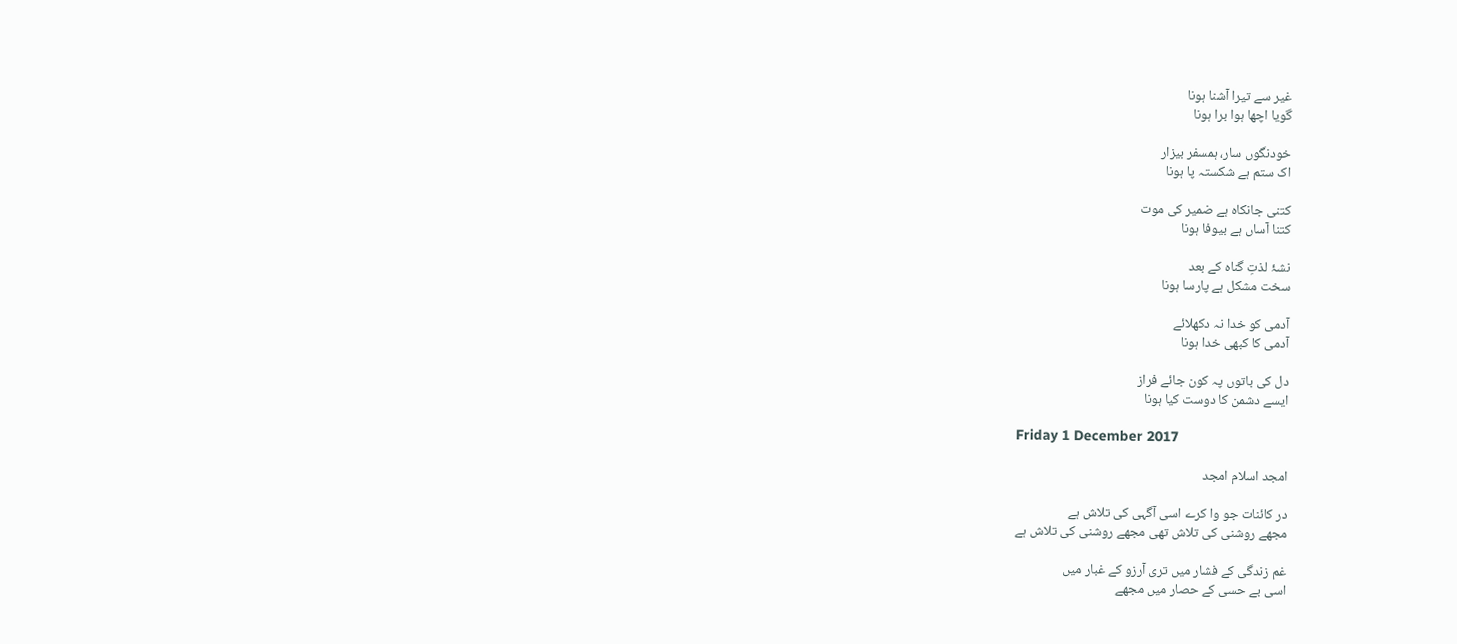غیر سے تیرا آشنا ہونا
گویا اچھا ہوا برا ہونا

خودنگوں سار، ہمسفر بیزار
اک ستم ہے شکستہ پا ہونا

کتنی جانکاہ ہے ضمیر کی موت
کتنا آساں ہے بیوفا ہونا

نشۂ لذتِ گناہ کے بعد
سخت مشکل ہے پارسا ہونا

آدمی کو خدا نہ دکھلائے
آدمی کا کبھی خدا ہونا

دل کی باتوں پہ کون جائے فراز
ایسے دشمن کا دوست کیا ہونا

Friday 1 December 2017

امجد اسلام امجد

در کائنات جو وا کرے اسی آگہی کی تلاش ہے
مجھے روشنی کی تلاش تھی مجھے روشنی کی تلاش ہے

غم زندگی کے فشار میں تری آرزو کے غبار میں
اسی بے حسی کے حصار میں مجھے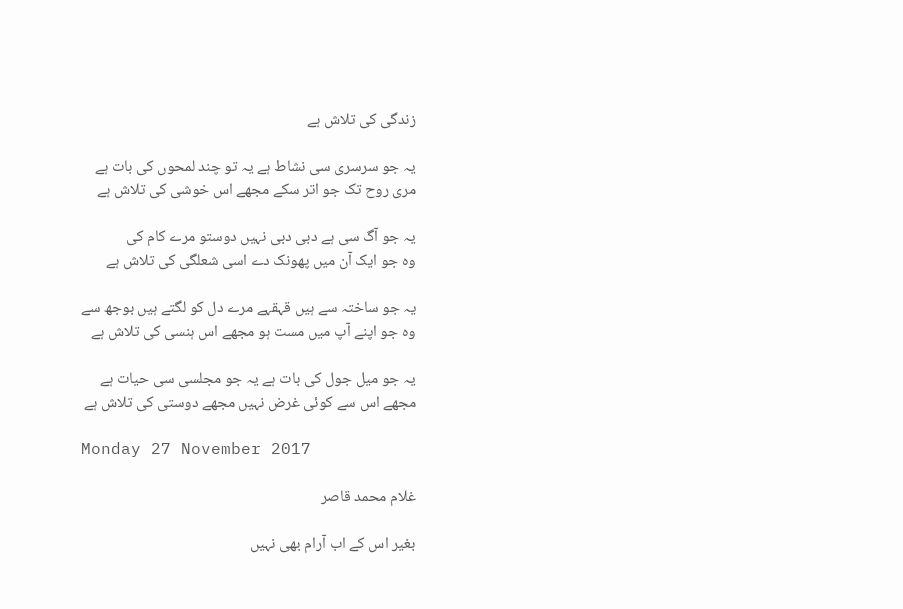زندگی کی تلاش ہے

یہ جو سرسری سی نشاط ہے یہ تو چند لمحوں کی بات ہے
مری روح تک جو اتر سکے مجھے اس خوشی کی تلاش ہے

یہ جو آگ سی ہے دبی دبی نہیں دوستو مرے کام کی
وہ جو ایک آن میں پھونک دے اسی شعلگی کی تلاش ہے

یہ جو ساختہ سے ہیں قہقہے مرے دل کو لگتے ہیں بوجھ سے
وہ جو اپنے آپ میں مست ہو مجھے اس ہنسی کی تلاش ہے

یہ جو میل جول کی بات ہے یہ جو مجلسی سی حیات ہے
مجھے اس سے کوئی غرض نہیں مجھے دوستی کی تلاش ہے

Monday 27 November 2017

غلام محمد قاصر

بغیر اس کے اب آرام بھی نہیں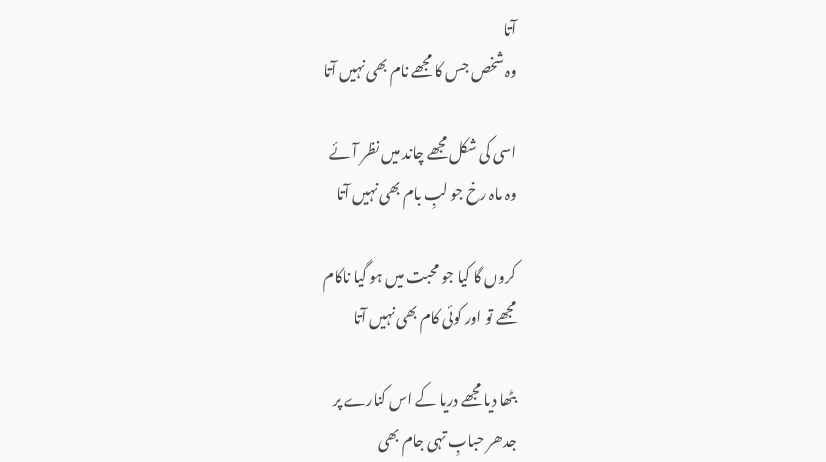آتا
وہ شخص جس کا مجھے نام بھی نہیں آتا

اسی کی شکل مجھے چاند میں نظر آئے
وہ ماہ رخ جو لبِ بام بھی نہیں آتا

کروں گا کیا جو محبت میں ہو گیا ناکام
مجھے تو اور کوئی کام بھی نہیں آتا

بٹھا دیا مجھے دریا کے اس کنارے پر
جدھر حبابِ تہی جام بھی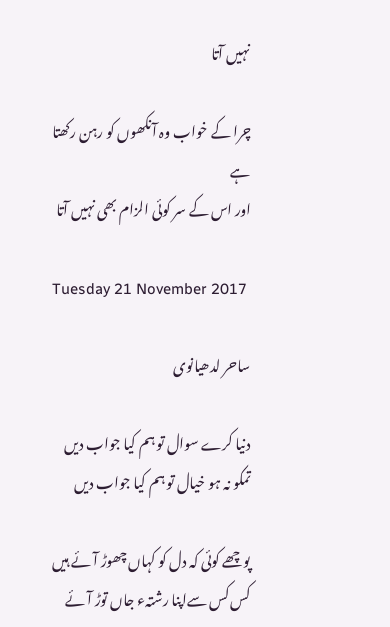نہیں آتا

چرا کے خواب وہ آنکھوں کو رہن رکھتا ہے
اور اس کے سر کوئی الزام بھی نہیں آتا

Tuesday 21 November 2017

ساحر لدھیانوی

دنیا کرے سوال تو ہم کیا جواب دیں
تمکو نہ ہو خیال تو ہم کیا جواب دیں

پوچھے کوئی کہ دل کو کہاں چھوڑ آئے ہیں
کس کس سےاپنا رشتہء جاں توڑ آئے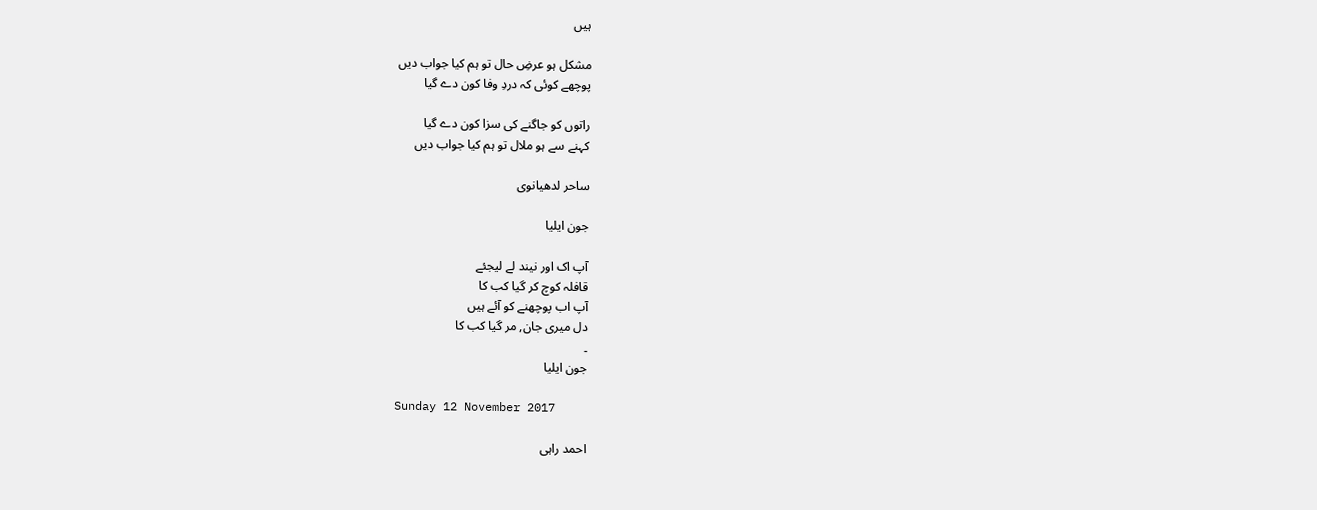ہیں

مشکل ہو عرضِ حال تو ہم کیا جواب دیں
پوچھے کوئی کہ دردِ وفا کون دے گیا

راتوں کو جاگنے کی سزا کون دے گیا
کہنے سے ہو ملال تو ہم کیا جواب دیں

ساحر لدھیانوی

جون ایلیا

آپ اک اور نیند لے لیجئے
قافلہ کوچ کر گیا کب کا
آپ اب پوچھنے کو آئے ہیں
دل میری جان, مر گیا کب کا
۔
جون ایلیا

Sunday 12 November 2017

احمد راہی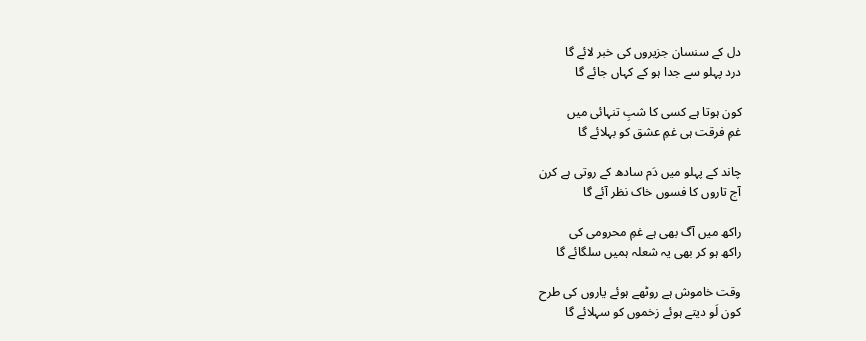دل کے سنسان جزیروں کی خبر لائے گا
درد پہلو سے جدا ہو کے کہاں جائے گا

کون ہوتا ہے کسی کا شبِ تنہائی میں
غمِ فرقت ہی غمِ عشق کو بہلائے گا

چاند کے پہلو میں دَم سادھ کے روتی ہے کرن
آج تاروں کا فسوں خاک نظر آئے گا

راکھ میں آگ بھی ہے غمِ محرومی کی
راکھ ہو کر بھی یہ شعلہ ہمیں سلگائے گا

وقت خاموش ہے روٹھے ہوئے یاروں کی طرح
کون لَو دیتے ہوئے زخموں کو سہلائے گا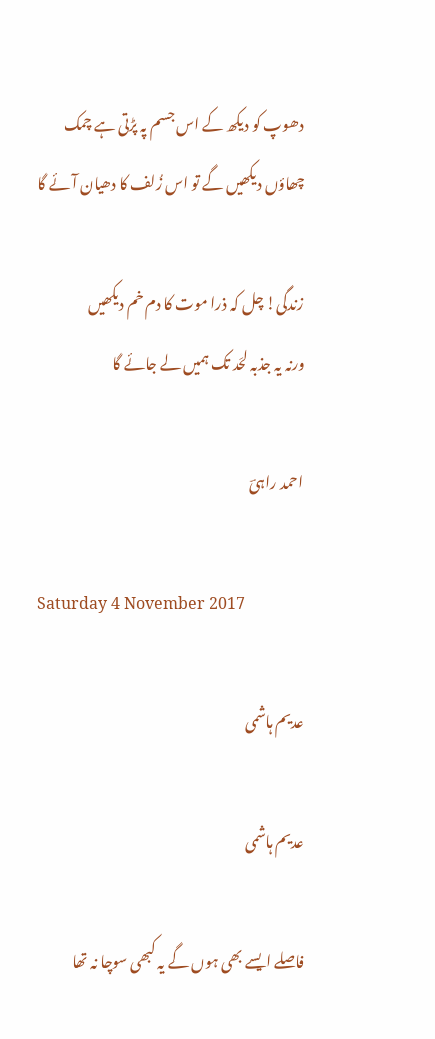دھوپ کو دیکھ کے اس جسم پہ پڑتی ہے چمک
چھاؤں دیکھیں گے تو اس زُلف کا دھیان آئے گا

زندگی! چل کہ ذرا موت کا دم خم دیکھیں
ورنہ یہ جذبہ لحَد تک ہمیں لے جائے گا

احمد راہیؔ

Saturday 4 November 2017

عدیم ہاشمی

عدیم ہاشمی

فاصلے ایسے بھی ہوں گے یہ کبھی سوچا نہ تھا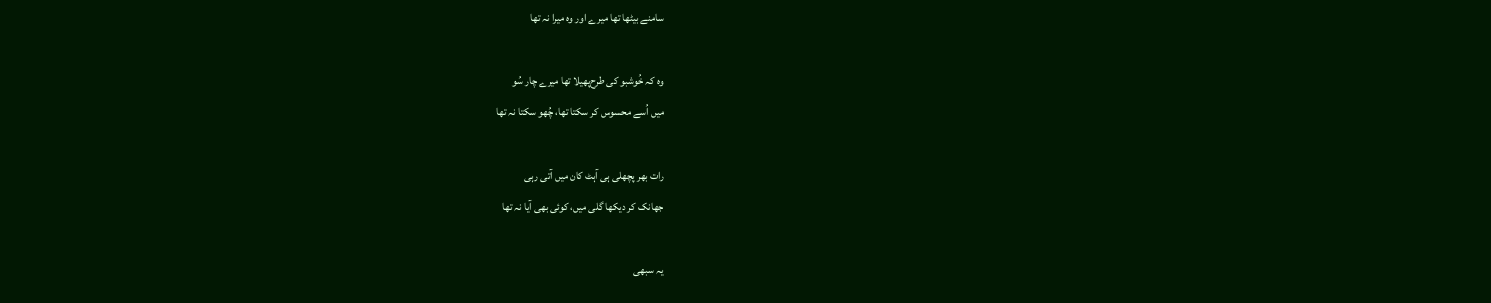سامنے بیٹھا تھا میرے اور وہ میرا نہ تھا

وہ کہ خُوشبو کی طرح‌پھیلا تھا میرے چار سُو
میں اُسے محسوس کر سکتا تھا، چُھو سکتا نہ تھا

رات بھر پچھلی ہی آہٹ کان میں آتی رہی
جھانک کر دیکھا گلی میں، کوئی بھی آیا نہ تھا

یہ سبھی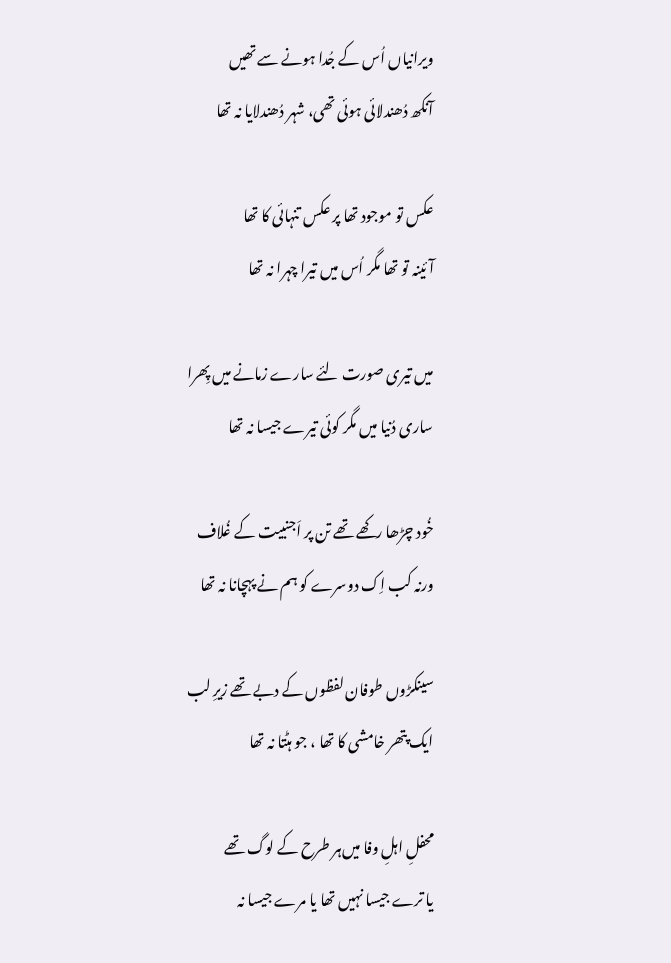ویرانیاں اُس کے جُدا ہونے سے تھیں
آنکھ دُھندلائی ہوئی تھی، شہر دُھندلایا نہ تھا

عکس تو موجود تھا پر عکس تنہائی کا تھا
آئینہ تو تھا مگر اُس میں تیرا چہرا نہ تھا

میں تیری صورت لئے سارے زمانے میں پِھرا
ساری دُنیا میں مگر کوئی تیرے جیسا نہ تھا

خُود چڑھا رکھے تھے تن پر اَجنبیت کے غُلاف
ورنہ کب اِک دوسرے کو ہم نے پہچانا نہ تھا

سینکڑوں طوفان لفظوں کے دبے تھے زیرِ لب
ایک پتھر خامشی کا تھا ، جو ہٹتا نہ تھا

محفلِ اہلِ وفا میں‌ہر طرح کے لوگ تھے
یا ترے جیسا نہیں تھا یا مرے جیسا نہ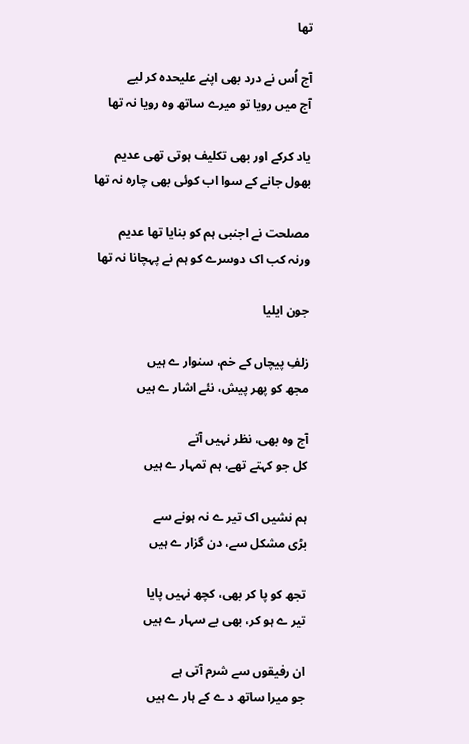تھا

آج اُس نے درد بھی اپنے علیحدہ کر لیے
آج میں رویا تو میرے ساتھ وہ رویا نہ تھا

یاد کرکے اور بھی تکلیف ہوتی تھی عدیم
بھول جانے کے سوا اب کوئی بھی چارہ نہ تھا

مصلحت نے اجنبی ہم کو بنایا تھا عدیم
ورنہ کب اک دوسرے کو ہم نے پہچانا نہ تھا

جون ایلیا

زلفِ پیچاں کے خم، سنوار ے ہیں
مجھ کو پھر پیش، نئے اشار ے ہیں

آج وہ بھی، نظر نہیں آتے
کل جو کہتے تھے، ہم تمہار ے ہیں

ہم نشیں اک تیر ے نہ ہونے سے
بڑی مشکل سے، دن گزار ے ہیں

تجھ کو پا کر بھی، کچھ نہیں پایا
تیر ے ہو کر، بھی بے سہار ے ہیں

ان رفیقوں سے شرم آتی ہے
جو میرا ساتھ د ے کے ہار ے ہیں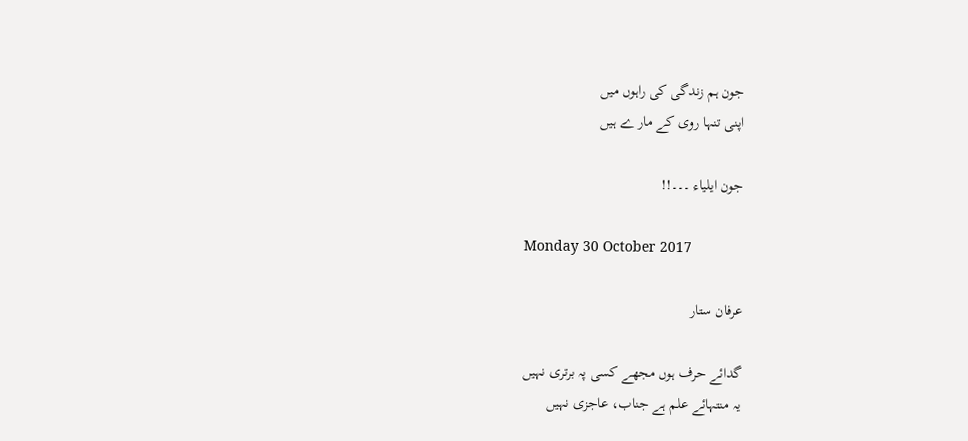جون ہم زندگی کی راہوں میں
اپنی تنہا روی کے مار ے ہیں

جون ایلیاء ۔۔۔!!

Monday 30 October 2017

عرفان ستار

گدائے حرف ہوں مجھے کسی پہ برتری نہیں
یہ منتہائے علم ہے جناب، عاجزی نہیں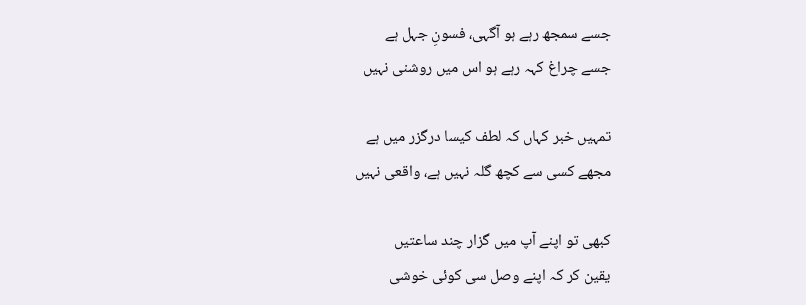جسے سمجھ رہے ہو آگہی، فسونِ جہل ہے
جسے چراغ کہہ رہے ہو اس میں روشنی نہیں

تمہیں خبر کہاں کہ لطف کیسا درگزر میں ہے
مجھے کسی سے کچھ گلہ نہیں ہے، واقعی نہیں

کبھی تو اپنے آپ میں گزار چند ساعتیں
یقین کر کہ اپنے وصل سی کوئی خوشی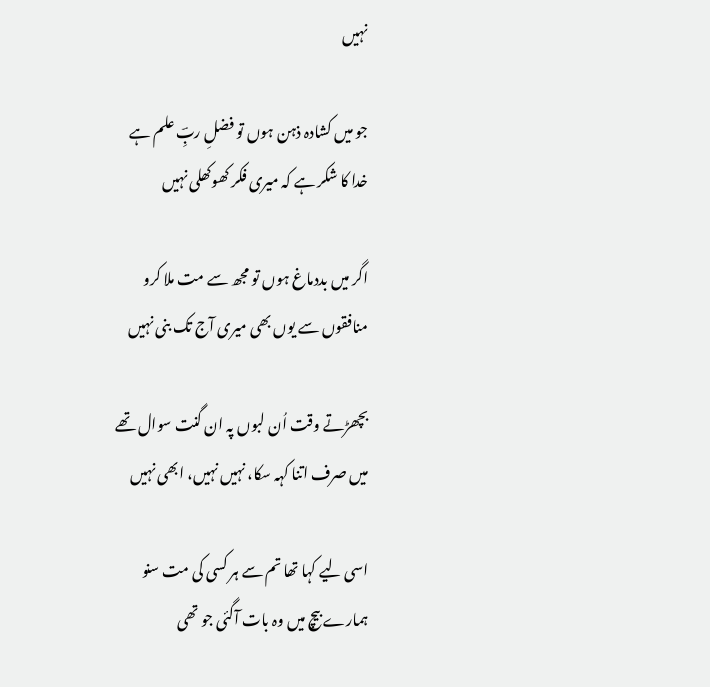نہیں

جو میں کشادہ ذہن ہوں تو فضلِ ربِؔ علم ہے
خدا کا شکر ہے کہ میری فکر کھوکھلی نہیں

اگر میں بددماغ ہوں تو مجھ سے مت ملا کرو
منافقوں سے یوں بھی میری آج تک بنی نہیں

بچھڑتے وقت اُن لبوں پہ ان گنت سوال تھے
میں صرف اتنا کہہ سکا، نہیں نہیں، ابھی نہیں

اسی لیے کہا تھا تم سے ہر کسی کی مت سنو
ہمارے بیچ میں وہ بات آگئی جو تھی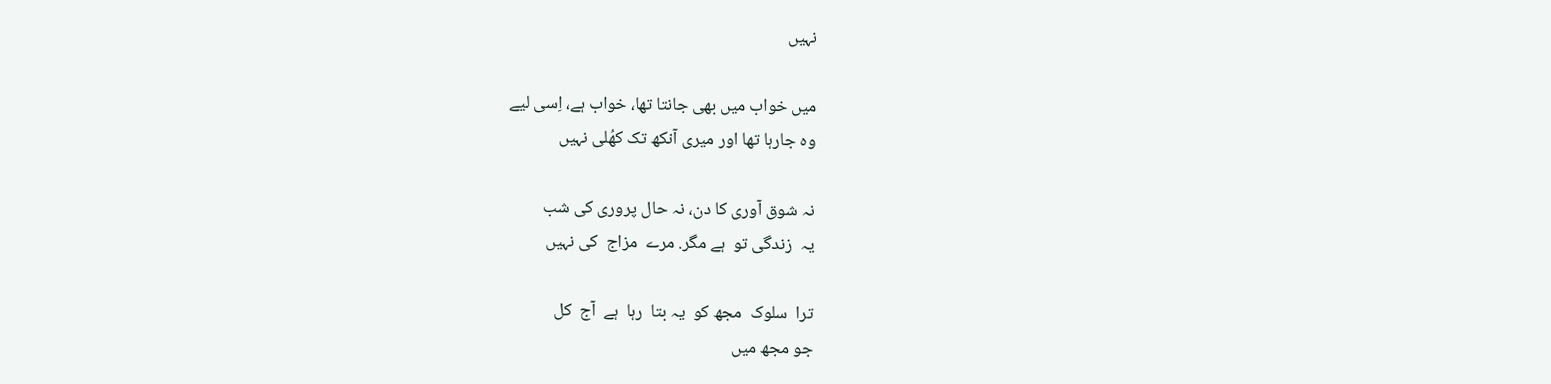نہیں

میں خواب میں بھی جانتا تھا، خواب ہے، اِسی لیے
وہ جارہا تھا اور میری آنکھ تک کھُلی نہیں

نہ شوق آوری کا دن، نہ حال پروری کی شب
یہ  زندگی تو  ہے مگر. مرے  مزاج  کی نہیں

ترا  سلوک  مجھ کو  یہ بتا  رہا  ہے  آج  کل
جو مجھ میں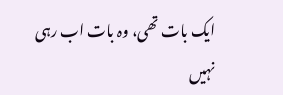ایک بات تھی، وہ بات اب رہی نہیں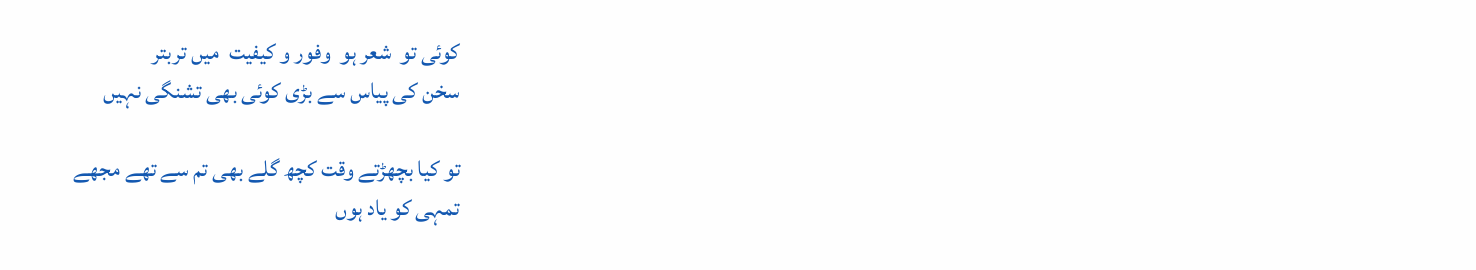کوئی تو  شعر ہو  وفور و کیفیت  میں تربتر
سخن کی پیاس سے بڑی کوئی بھی تشنگی نہیں

تو کیا بچھڑتے وقت کچھ گلے بھی تم سے تھے مجھے
تمہی کو یاد ہوں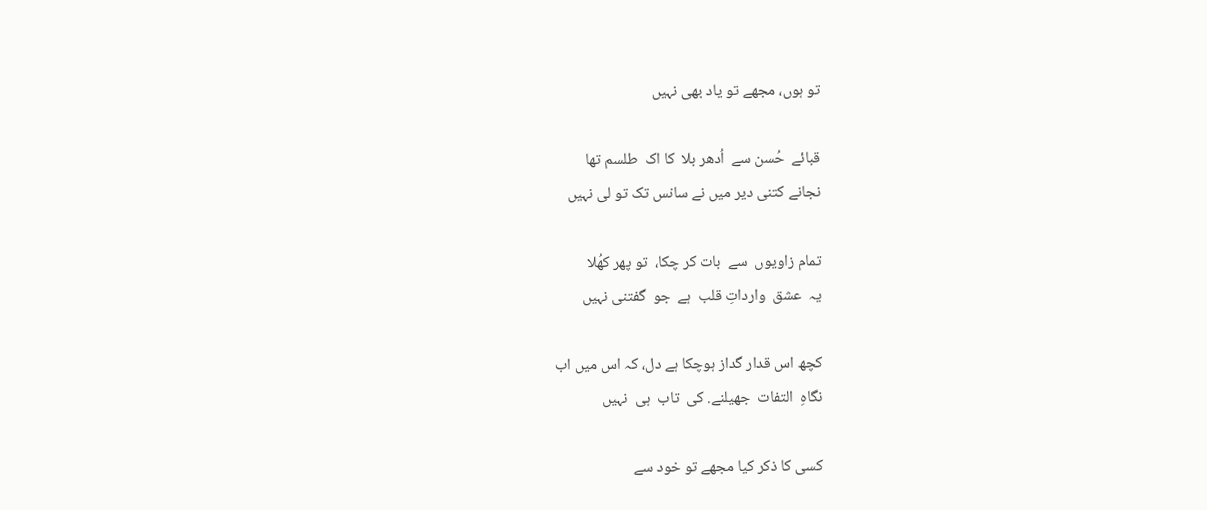تو ہوں، مجھے تو یاد بھی نہیں

قبائے  حُسن سے  اُدھر بلا  کا اک  طلسم تھا
نجانے کتنی دیر میں نے سانس تک تو لی نہیں

تمام زاویوں  سے  بات کر چکا،  تو پھر کھُلا
یہ  عشق  وارداتِ قلب  ہے  جو  گفتنی نہیں

کچھ اس قدار گداز ہوچکا ہے دل، کہ اس میں اب
نگاہِ  التفات  جھیلنے. کی  تاب  ہی  نہیں

کسی کا ذکر کیا مجھے تو خود سے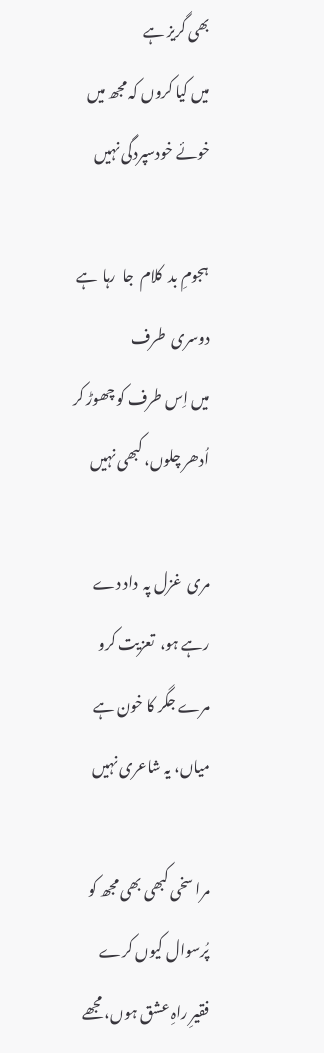بھی گریز ہے
میں کیا کروں کہ مجھ میں خوئے خودسپردگی نہیں

ہجومِ بد  کلام  جا  رہا  ہے  دوسری  طرف
میں اِس طرف کو چھوڑ کر اُدھر چلوں، کبھی نہیں

مری  غزل پہ  داد دے رہے ہو،  تعزیت کرو
مرے جگر کا خون ہے میاں، یہ شاعری نہیں

مرا سخی کبھی بھی مجھ کو پُرسوال کیوں کرے
فقیرِ راہِ عشق ہوں، مجھے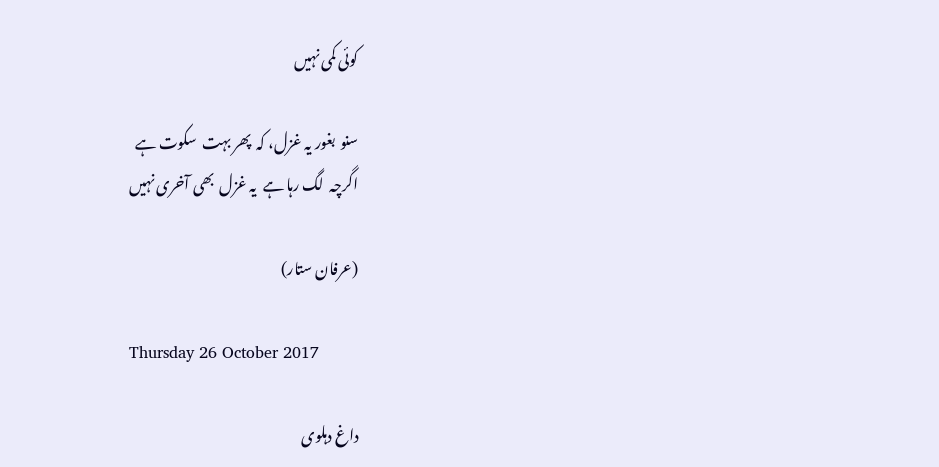کوئی کمی نہیں

سنو  بغور یہ غزل، کہ  پھر بہت  سکوت ہے
اگرچہ  لگ رہا ہے  یہ غزل  بھی آخری نہیں

(عرفان ستار)

Thursday 26 October 2017

داغ دہلوی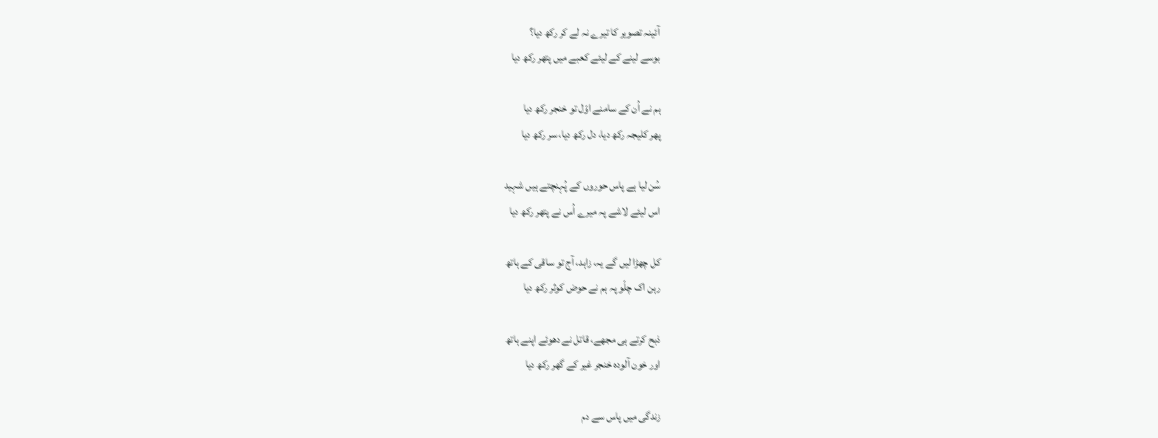آئینہ تصویر کا تیرے نہ لے کر رکھ دیا؟
بوسے لینے کے لیئے کعبے میں پتھر رکھ دیا

ہم نے اُن کے سامنے اوّل تو خنجر رکھ دیا
پھر کلیجہ رکھ دیا، دل رکھ دیا، سر رکھ دیا

سُن لیا ہے پاس حوروں کے پُہنچتے ہیں شہید
اس لیئے لاشے پہ میرے اُس نے پتھر رکھ دیا

کل چھڑا لیں گے یہ، زاہد، آج تو ساقی کے ہاتھ
رہن اک چلّو پہ ہم نے حوض کوثر رکھ دیا

ذبح کرتے ہی مجھے، قاتل نے دھوئے اپنے ہاتھ
اور خون آلودہ خنجر غیر کے گھر رکھ دیا

زندگی میں پاس سے دم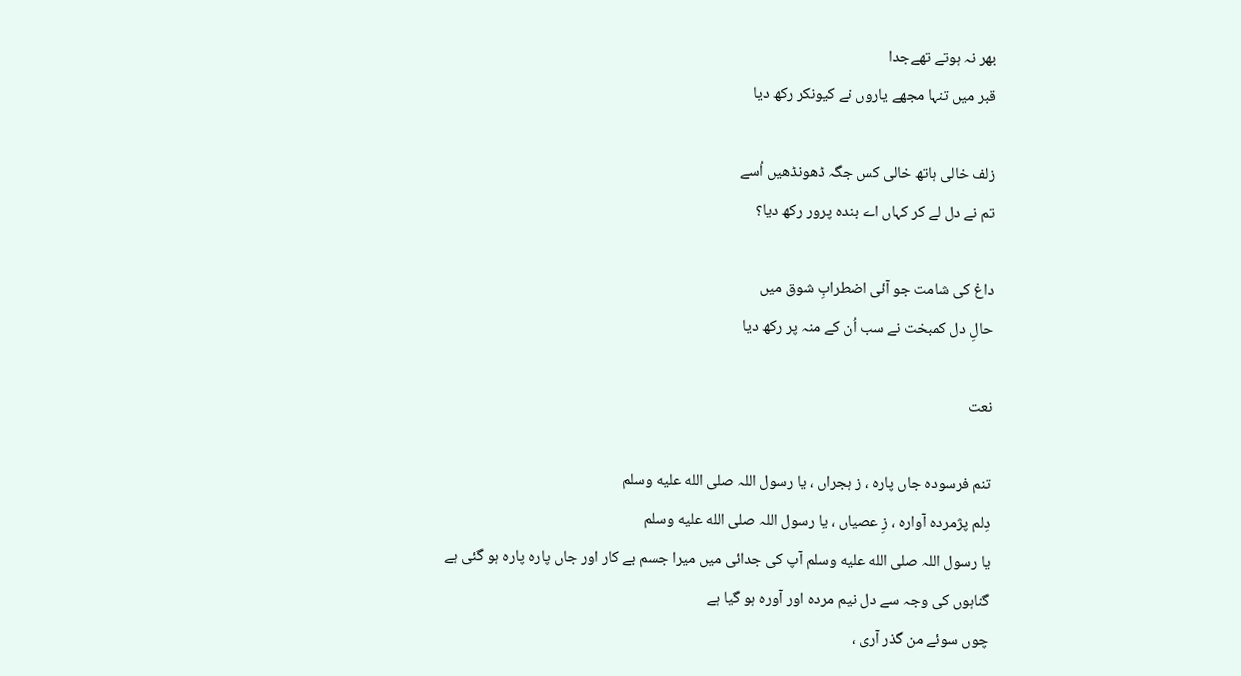بھر نہ ہوتے تھےجدا
قبر میں تنہا مجھے یاروں نے کیونکر رکھ دیا

زلف خالی ہاتھ خالی کس جگہ ڈھونڈھیں اُسے
تم نے دل لے کر کہاں اے بندہ پرور رکھ دیا؟

داغ کی شامت جو آئی اضطرابِ شوق میں
حالِ دل کمبخت نے سب اُن کے منہ پر رکھ دیا

نعت

تنم فرسودہ جاں پارہ ، ز ہجراں ، یا رسول اللہ صلى الله عليه وسلم
دِلم پژمردہ آوارہ ، زِ عصیاں ، یا رسول اللہ صلى الله عليه وسلم
یا رسول اللہ صلى الله عليه وسلم آپ کی جدائی میں میرا جسم بے کار اور جاں پارہ پارہ ہو گئی ہے
گناہوں کی وجہ سے دل نیم مردہ اور آورہ ہو گیا ہے
چوں سوئے من گذر آری ،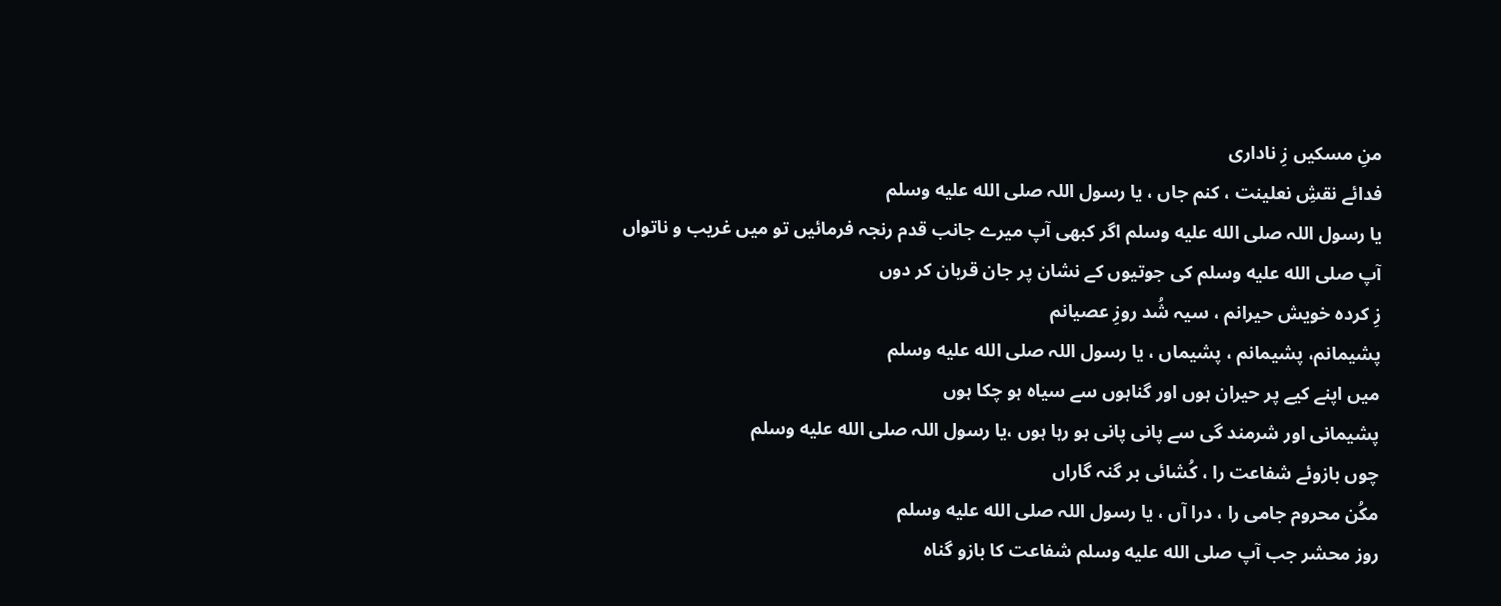منِ مسکیں زِ ناداری
فدائے نقشِ نعلینت ، کنم جاں ، یا رسول اللہ صلى الله عليه وسلم
یا رسول اللہ صلى الله عليه وسلم اگر کبھی آپ میرے جانب قدم رنجہ فرمائیں تو میں غریب و ناتواں
آپ صلى الله عليه وسلم کی جوتیوں کے نشان پر جان قربان کر دوں
زِ کردہ خویش حیرانم ، سیہ شُد روزِ عصیانم
پشیمانم، پشیمانم ، پشیماں ، یا رسول اللہ صلى الله عليه وسلم
میں اپنے کیے پر حیران ہوں اور گناہوں سے سیاہ ہو چکا ہوں
پشیمانی اور شرمند گی سے پانی پانی ہو رہا ہوں ،یا رسول اللہ صلى الله عليه وسلم
چوں بازوئے شفاعت را ، کُشائی بر گنہ گاراں
مکُن محروم جامی را ، درا آں ، یا رسول اللہ صلى الله عليه وسلم
روز محشر جب آپ صلى الله عليه وسلم شفاعت کا بازو گناہ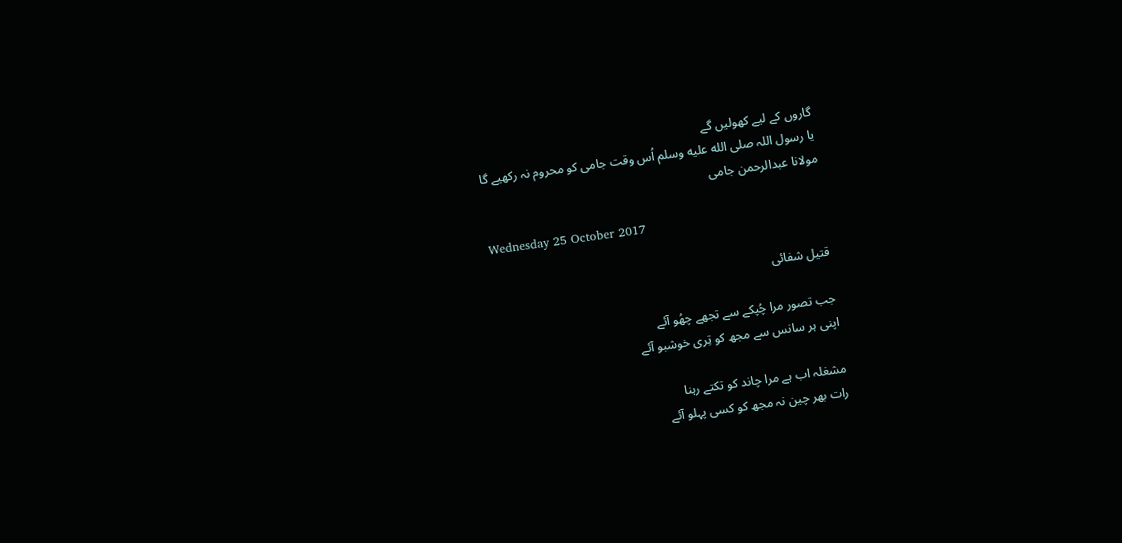گاروں کے لیے کھولیں گے
یا رسول اللہ صلى الله عليه وسلم اُس وقت جامی کو محروم نہ رکھیے گا
مولانا عبدالرحمن جامی

Wednesday 25 October 2017

قتیل شفائی

جب تصور مرا چُپکے سے تجھے چھُو آئے
اپنی ہر سانس سے مجھ کو تِری خوشبو آئے

مشغلہ اب ہے مرا چاند کو تکتے رہنا
رات بھر چین نہ مجھ کو کسی پہلو آئے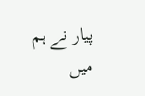پیار نے ہم میں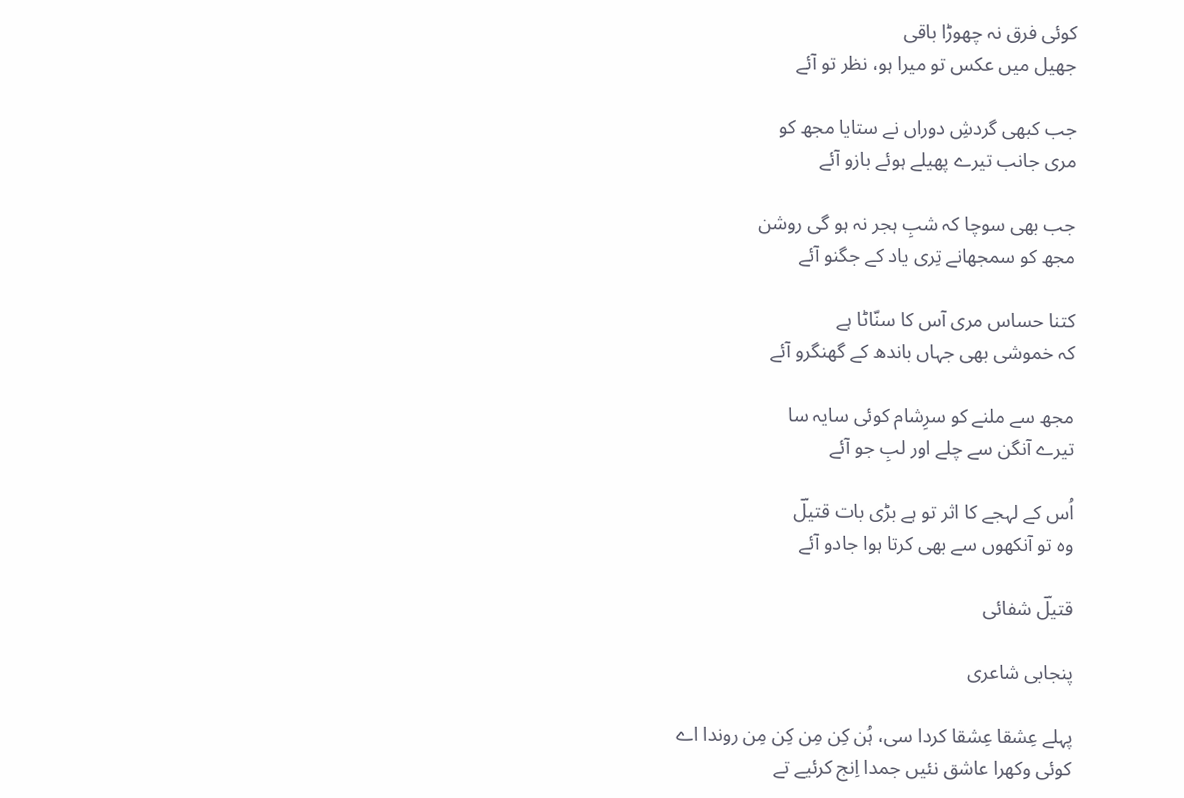کوئی فرق نہ چھوڑا باقی
جھیل میں عکس تو میرا ہو، نظر تو آئے

جب کبھی گردشِ دوراں نے ستایا مجھ کو
مری جانب تیرے پھیلے ہوئے بازو آئے

جب بھی سوچا کہ شبِ ہجر نہ ہو گی روشن
مجھ کو سمجھانے تِری یاد کے جگنو آئے

کتنا حساس مری آس کا سنّاٹا ہے
کہ خموشی بھی جہاں باندھ کے گھنگرو آئے

مجھ سے ملنے کو سرِشام کوئی سایہ سا
تیرے آنگن سے چلے اور لبِ جو آئے

اُس کے لہجے کا اثر تو ہے بڑی بات قتیلؔ
وہ تو آنکھوں سے بھی کرتا ہوا جادو آئے

قتیلؔ شفائی

پنجابی شاعری

پہلے عِشقا عِشقا کردا سی، ہُن کِن مِن کِن مِن روندا اے
کوئی وکھرا عاشق نئیں جمدا اِنج کرئیے تے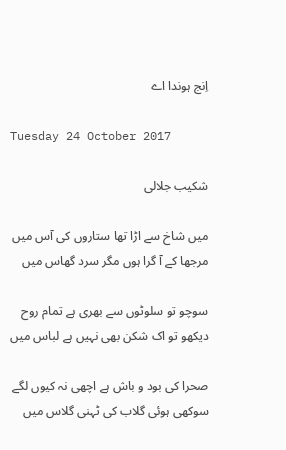اِنج ہوندا اے

Tuesday 24 October 2017

شکیب جلالی

میں شاخ سے اڑا تھا ستاروں کی آس میں
مرجھا کے آ گرا ہوں مگر سرد گھاس میں

سوچو تو سلوٹوں سے بھری ہے تمام روح
دیکھو تو اک شکن بھی نہیں ہے لباس میں

صحرا کی بود و باش ہے اچھی نہ کیوں لگے
سوکھی ہوئی گلاب کی ٹہنی گلاس میں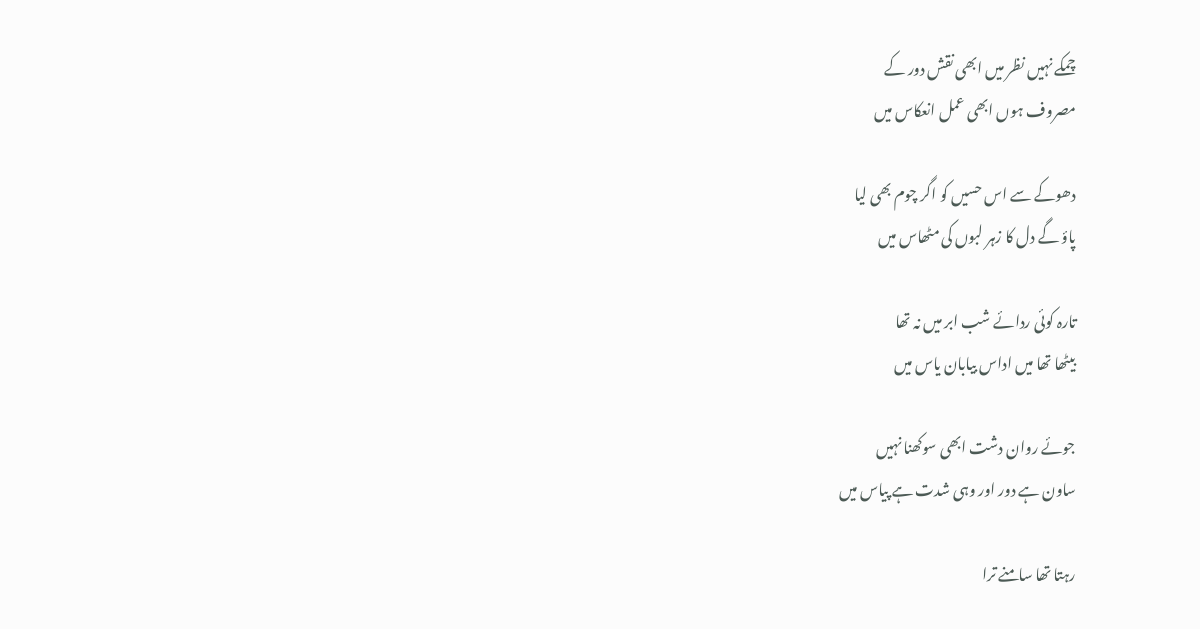چمکے نہیں نظر میں ابھی نقش دور کے
مصروف ہوں ابھی عمل انعکاس میں

دھوکے سے اس حسیں کو اگر چوم بھی لیا
پاؤ گے دل کا زہر لبوں کی مٹھاس میں

تارہ کوئی ردائے شب ابر میں نہ تھا
بیٹھا تھا میں اداس بیابان یاس میں

جوئے روان دشت ابھی سوکھنا نہیں
ساون ہے دور اور وہی شدت ہے پیاس میں

رہتا تھا سامنے ترا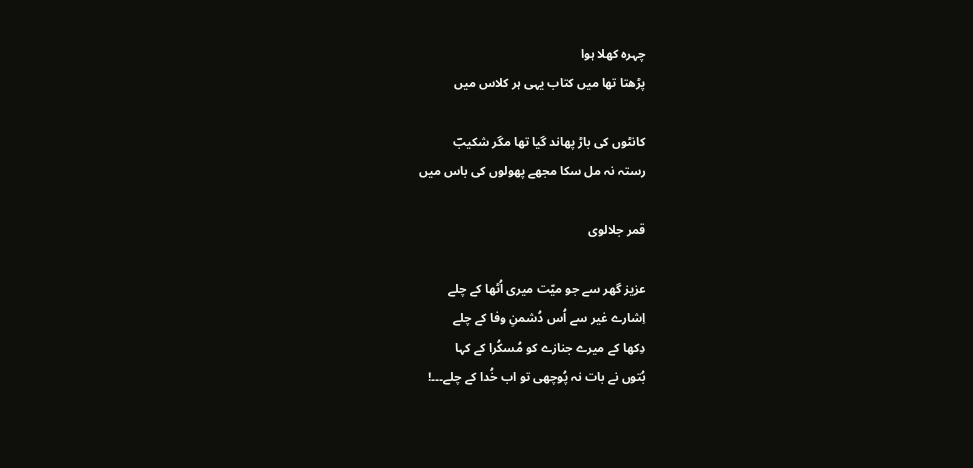چہرہ کھلا ہوا
پڑھتا تھا میں کتاب یہی ہر کلاس میں

کانٹوں کی باڑ پھاند گیا تھا مگر شکیبؔ
رستہ نہ مل سکا مجھے پھولوں کی باس میں

قمر جلالوی

عزیز گھر سے جو میّت میری اُٹھا کے چلے
اِشارے غیر سے اُس دُشمنِ وفا کے چلے
دِکھا کے میرے جنازے کو مُسکُرا کے کہا
بُتوں نے بات نہ پُوچھی تو اب خُدا کے چلے۔۔۔!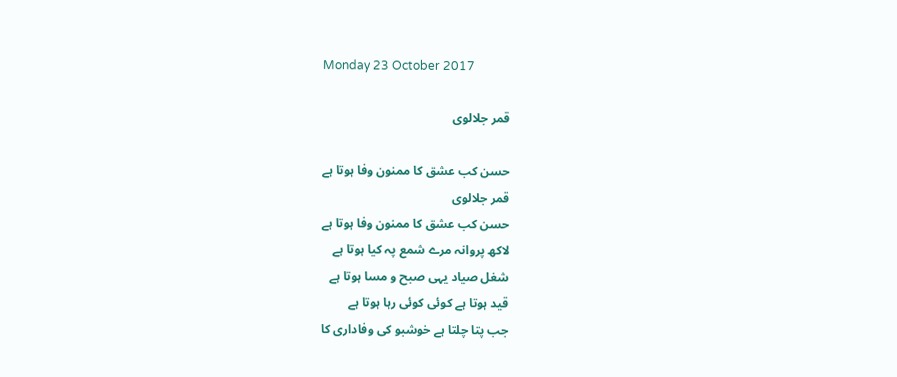Monday 23 October 2017

قمر جلالوی

حسن کب عشق کا ممنون وفا ہوتا ہے
قمر جلالوی
حسن کب عشق کا ممنون وفا ہوتا ہے
لاکھ پروانہ مرے شمع پہ کیا ہوتا ہے
شغل صیاد یہی صبح و مسا ہوتا ہے
قید ہوتا ہے کوئی کوئی رہا ہوتا ہے
جب پتا چلتا ہے خوشبو کی وفاداری کا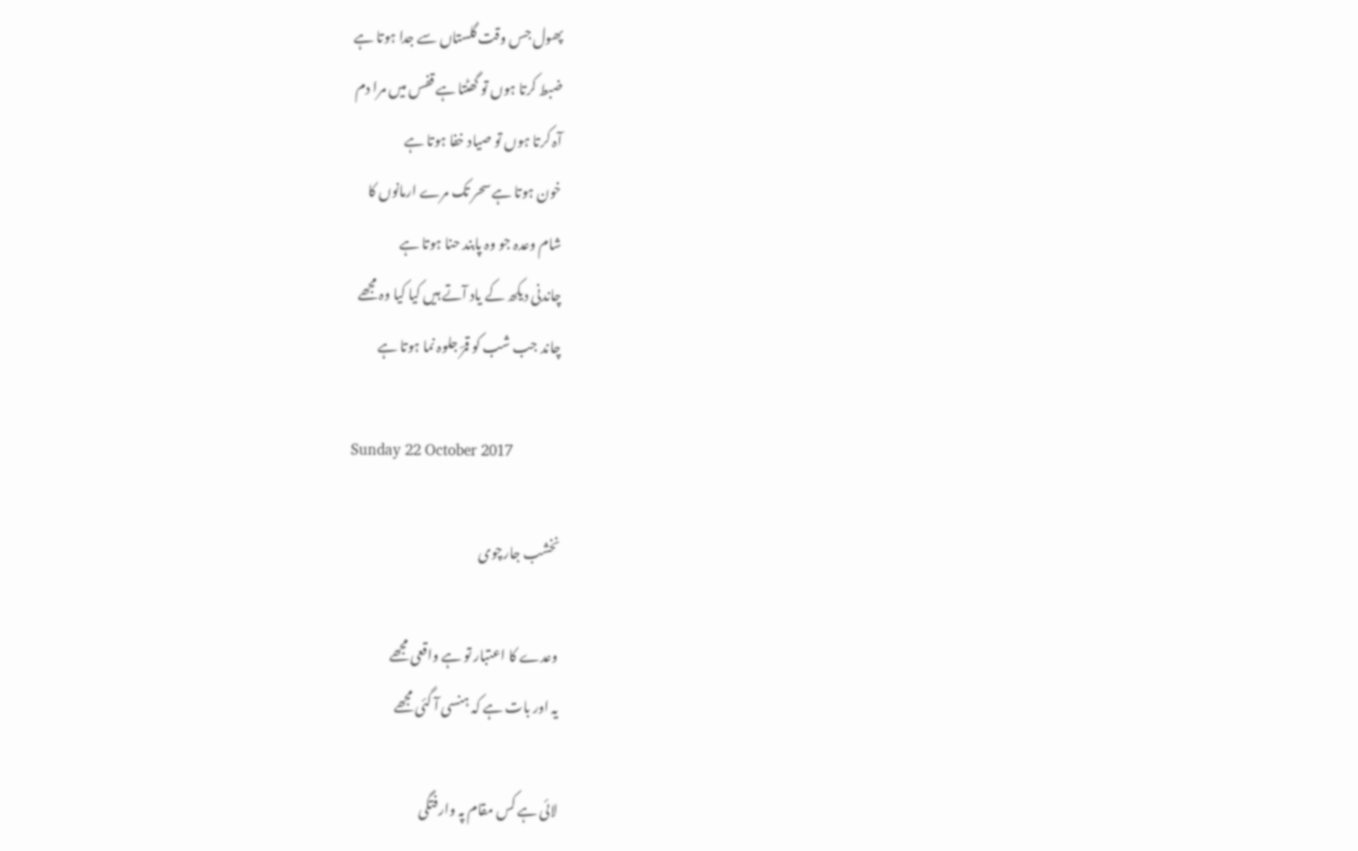پھول جس وقت گلستاں سے جدا ہوتا ہے
ضبط کرتا ہوں تو گھٹتا ہے قفس میں مرا دم
آہ کرتا ہوں تو صیاد خفا ہوتا ہے
خون ہوتا ہے سحر تک مرے ارمانوں کا
شام وعدہ جو وہ پابند حنا ہوتا ہے
چاندنی دیکھ کے یاد آتے ہیں کیا کیا وہ مجھے
چاند جب شب کو قمرؔ جلوہ نما ہوتا ہے

Sunday 22 October 2017

نخشب جارچوی

وعدے کا اعتبار تو ہے واقعی مجھے
یہ اور بات ہے کہ ہنسی آ گئی مجھے

لائی ہے کس مقام پہ وارفتگی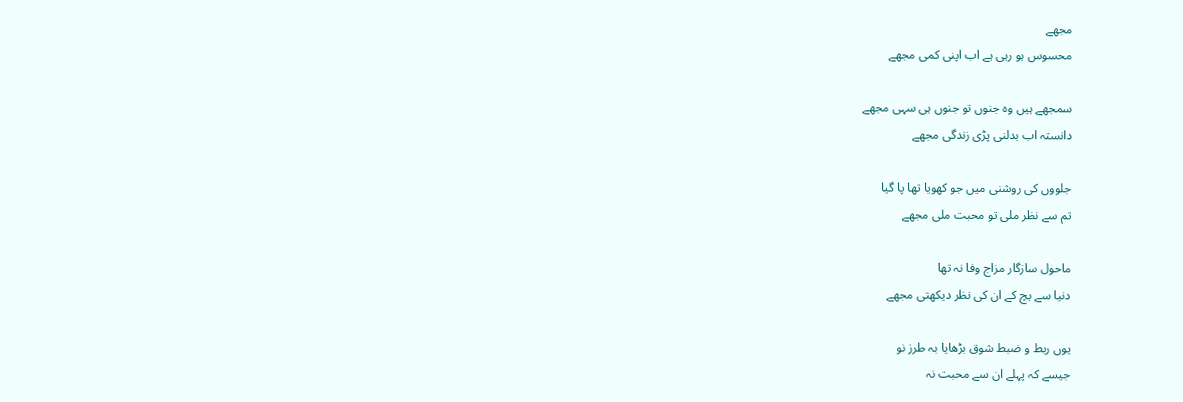مجھے
محسوس ہو رہی ہے اب اپنی کمی مجھے

سمجھے ہیں وہ جنوں تو جنوں ہی سہی مجھے
دانستہ اب بدلنی پڑی زندگی مجھے

جلووں کی روشنی میں جو کھویا تھا پا گیا
تم سے نظر ملی تو محبت ملی مجھے

ماحول سازگار مزاج وفا نہ تھا
دنیا سے بچ کے ان کی نظر دیکھتی مجھے

یوں ربط و ضبط شوق بڑھایا بہ طرز نو
جیسے کہ پہلے ان سے محبت نہ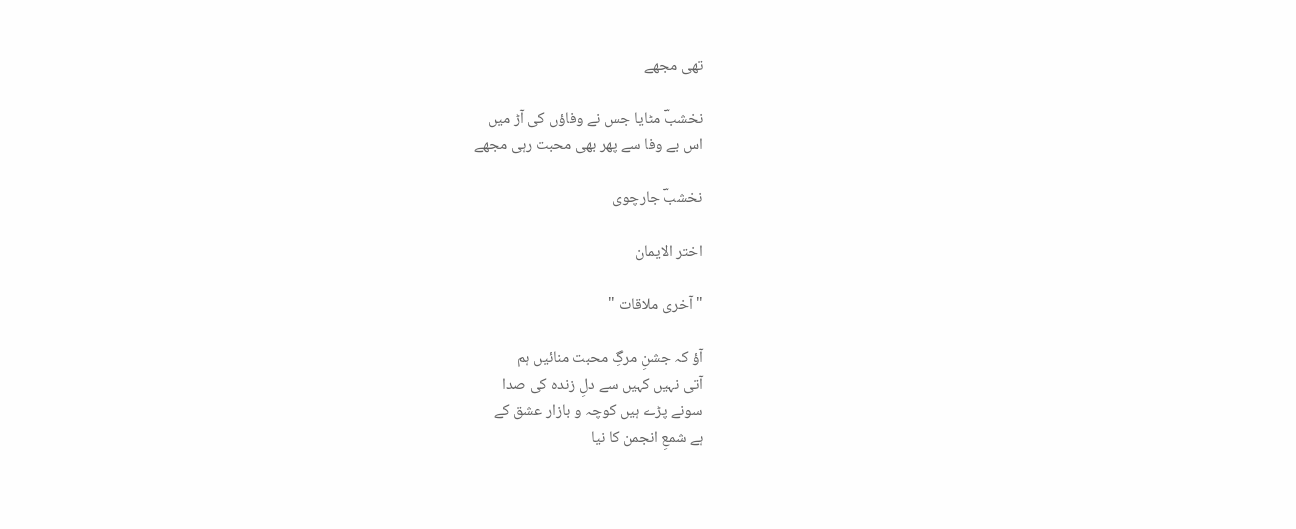تھی مجھے

نخشبؔ مٹایا جس نے وفاؤں کی آڑ میں
اس بے وفا سے پھر بھی محبت رہی مجھے

نخشبؔ جارچوی

اختر الایمان

" آخری ملاقات "

آؤ کہ جشنِ مرگِ محبت منائیں ہم
آتی نہیں کہیں سے دلِ زندہ کی صدا
سونے پڑے ہیں کوچہ و بازار عشق کے
ہے شمعِ انجمن کا نیا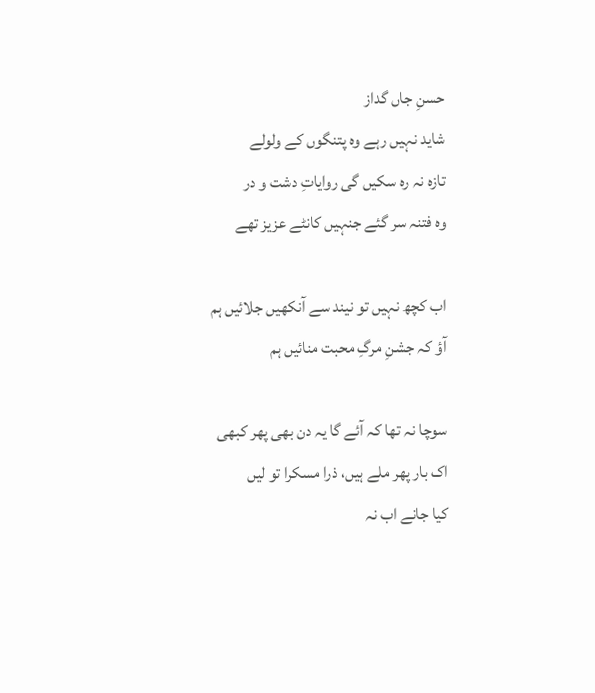حسنِ جاں گداز
شاید نہیں رہے وہ پتنگوں کے ولولے
تازہ نہ رہ سکیں گی روایاتِ دشت و در
وہ فتنہ سر گئے جنہیں کانٹے عزیز تھے

اب کچھ نہیں تو نیند سے آنکھیں جلائیں ہم
آؤ کہ جشنِ مرگِ محبت منائیں ہم

سوچا نہ تھا کہ آئے گا یہ دن بھی پھر کبھی
اک بار پھر ملے ہیں، ذرا مسکرا تو لیں
کیا جانے اب نہ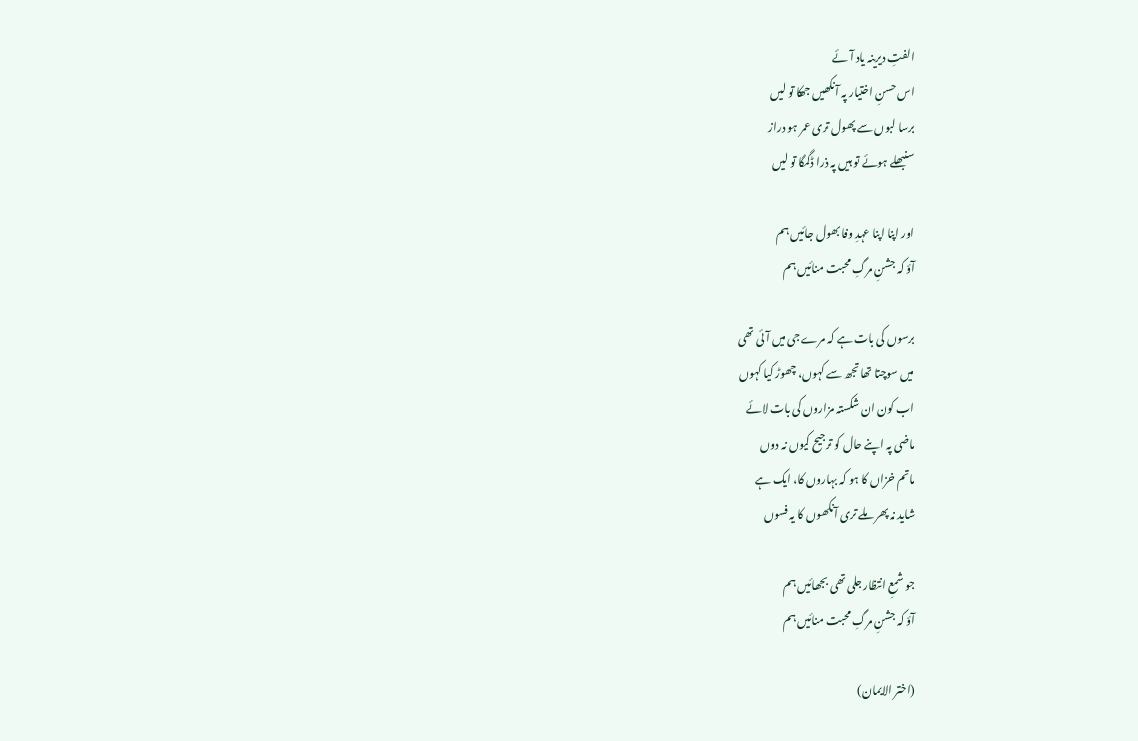الفتِ دیرینہ یاد آئے
اس حسنِ اختیار پہ آنکھیں جھکا تو لیں
برسا لبوں سے پھول تری عمر ہو دراز
سنبھلے ہوئے تو ہیں پہ ذرا ڈگمگا تو لیں

اور اپنا اپنا عہدِ وفا بھول جائیں ہم
آؤ کہ جشنِ مرگِ محبت منائیں ہم

برسوں کی بات ہے کہ مرے جی میں آئی تھی
میں سوچتا تھا تجھ سے کہوں، چھوڑ کیا کہوں
اب کون ان شکستہ مزاروں کی بات لائے
ماضی پہ اپنے حال کو ترجیح کیوں نہ دوں
ماتم خزاں کا ہو کہ بہاروں کا، ایک ہے
شاید نہ پھر ملے تری آنکھوں کا یہ فسوں

جو شمعِ انتظار جلی تھی بجھائیں ہم
آؤ کہ جشنِ مرگِ محبت منائیں ہم

(اختر الایمان)